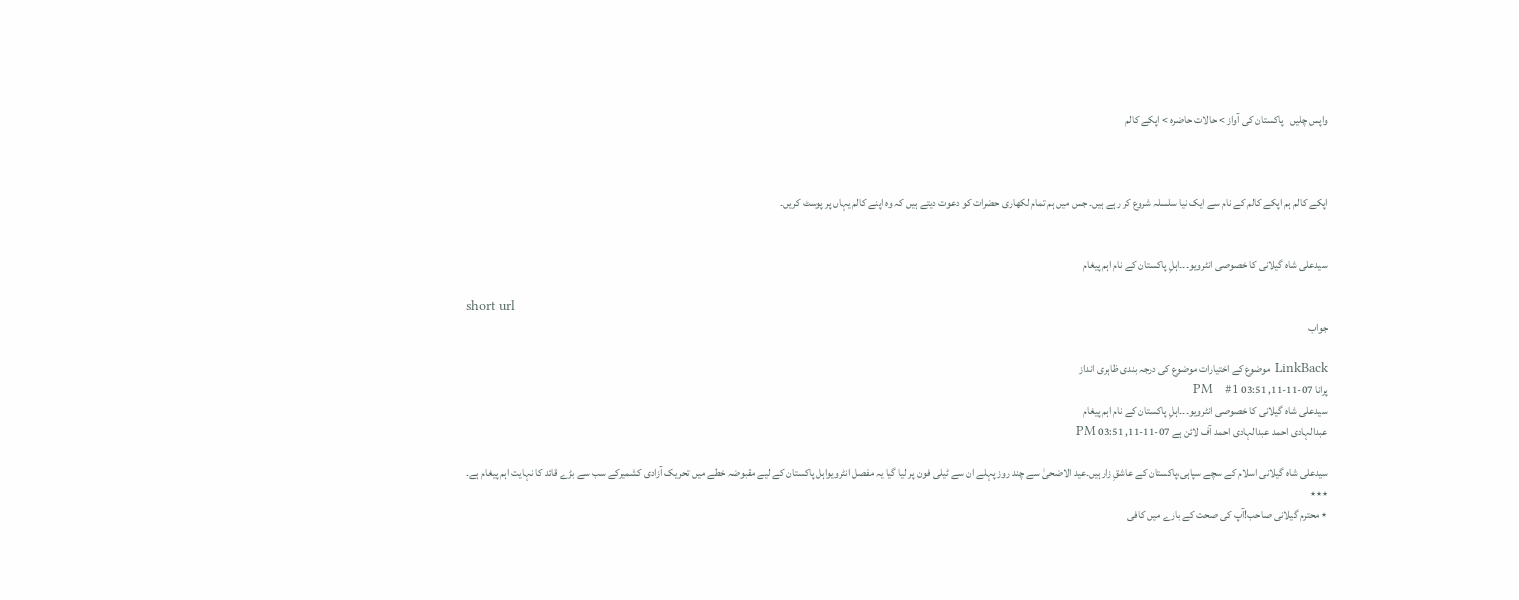واپس چلیں   پاکستان کی آواز > حالات حاضرہ > اپکے کالم



اپکے کالم ہم اپکے کالم کے نام سے ایک نیا سلسلہ شروع کر رہے ہیں۔ جس میں ہم تمام لکھاری حضرات کو دعوت دیتے ہیں کہ وہ اپنے کالم یہاں پر پوسٹ کریں۔


سیدعلی شاہ گیلانی کا خصوصی انٹرویو۔۔۔اہلِ پاکستان کے نام اہم پیغام

short url
جواب

LinkBack موضوع کے اختیارات موضوع کی درجہ بندی ظاہری انداز
پرانا 07-11-11, 03:51 PM   #1
سیدعلی شاہ گیلانی کا خصوصی انٹرویو۔۔۔اہلِ پاکستان کے نام اہم پیغام
عبدالہادی احمد عبدالہادی احمد آف لائن ہے 07-11-11, 03:51 PM

سیدعلی شاہ گیلانی اسلام کے سچے سپاہی،پاکستان کے عاشقِ زارہیں۔عید الاضحیٰ سے چند روز پہلے ان سے ٹیلی فون پر لیا گیا یہ مفصل انٹرویواہل پاکستان کے لیے مقبوضہ خطے میں تحریک آزادی کشمیرکے سب سے بڑے قائد کا نہایت اہم پیغام ہے۔
٭٭٭
٭ محترم گیلانی صاحب!آپ کی صحت کے بارے میں کافی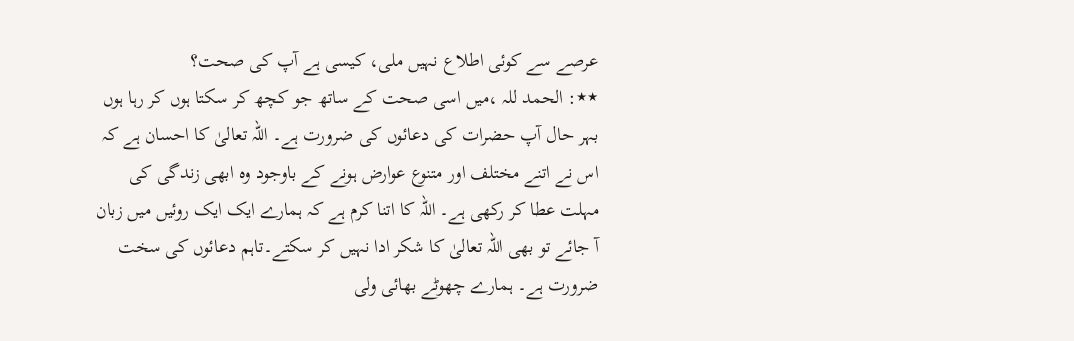عرصے سے کوئی اطلاع نہیں ملی، کیسی ہے آپ کی صحت؟
٭٭: الحمد للہ ،میں اسی صحت کے ساتھ جو کچھ کر سکتا ہوں کر رہا ہوں بہر حال آپ حضرات کی دعائوں کی ضرورت ہے۔ اللہ تعالیٰ کا احسان ہے کہ اس نے اتنے مختلف اور متنوع عوارض ہونے کے باوجود وہ ابھی زندگی کی مہلت عطا کر رکھی ہے۔ اللہ کا اتنا کرم ہے کہ ہمارے ایک ایک روئیں میں زبان آ جائے تو بھی اللہ تعالیٰ کا شکر ادا نہیں کر سکتے۔تاہم دعائوں کی سخت ضرورت ہے۔ ہمارے چھوٹے بھائی ولی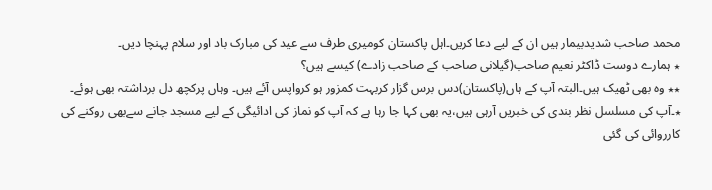محمد صاحب شدیدبیمار ہیں ان کے لیے دعا کریں۔اہل پاکستان کومیری طرف سے عید کی مبارک باد اور سلام پہنچا دیں۔
٭ ہمارے دوست ڈاکٹر نعیم صاحب(گیلانی صاحب کے صاحب زادے) کیسے ہیں؟
٭٭ وہ بھی ٹھیک ہیں۔البتہ آپ کے ہاں(پاکستان)دس برس گزار کربہت کمزور ہو کرواپس آئے ہیں۔ وہاں پرکچھ دل برداشتہ بھی ہوئے۔
٭۔آپ کی مسلسل نظر بندی کی خبریں آرہی ہیں،یہ بھی کہا جا رہا ہے کہ آپ کو نماز کی ادائیگی کے لیے مسجد جانے سےبھی روکنے کی کارروائی کی گئی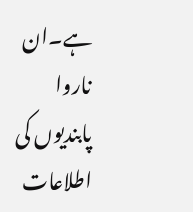ہے۔ان ناروا پابندیوں کی اطلاعات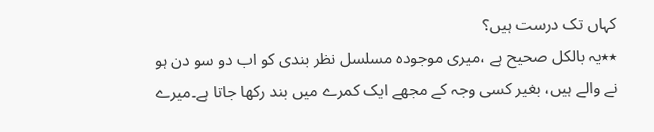کہاں تک درست ہیں؟
٭٭یہ بالکل صحیح ہے ،میری موجودہ مسلسل نظر بندی کو اب دو سو دن ہو نے والے ہیں، بغیر کسی وجہ کے مجھے ایک کمرے میں بند رکھا جاتا ہے۔میرے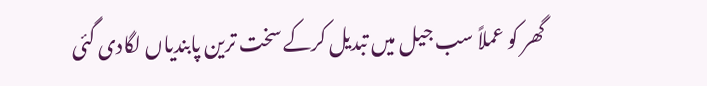گھر کو عملاً سب جیل میں تبدیل کرکے سخت ترین پابندیاں لگادی گئی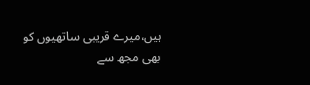ہیں،میرے قریبی ساتھیوں کو بھی مجھ سے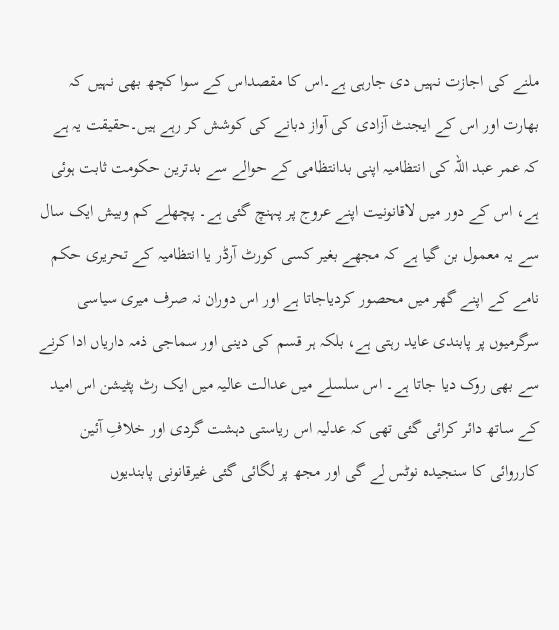ملنے کی اجازت نہیں دی جارہی ہے۔اس کا مقصداس کے سوا کچھ بھی نہیں کہ بھارت اور اس کے ایجنٹ آزادی کی آواز دبانے کی کوشش کر رہے ہیں۔حقیقت یہ ہے کہ عمر عبد اللہ کی انتظامیہ اپنی بدانتظامی کے حوالے سے بدترین حکومت ثابت ہوئی ہے، اس کے دور میں لاقانونیت اپنے عروج پر پہنچ گئی ہے۔ پچھلے کم وبیش ایک سال سے یہ معمول بن گیا ہے کہ مجھے بغیر کسی کورٹ آرڈر یا انتظامیہ کے تحریری حکم نامے کے اپنے گھر میں محصور کردیاجاتا ہے اور اس دوران نہ صرف میری سیاسی سرگرمیوں پر پابندی عاید رہتی ہے، بلکہ ہر قسم کی دینی اور سماجی ذمہ داریاں ادا کرنے سے بھی روک دیا جاتا ہے۔ اس سلسلے میں عدالت عالیہ میں ایک رٹ پٹیشن اس امید کے ساتھ دائر کرائی گئی تھی کہ عدلیہ اس ریاستی دہشت گردی اور خلافِ آئین کارروائی کا سنجیدہ نوٹس لے گی اور مجھ پر لگائی گئی غیرقانونی پابندیوں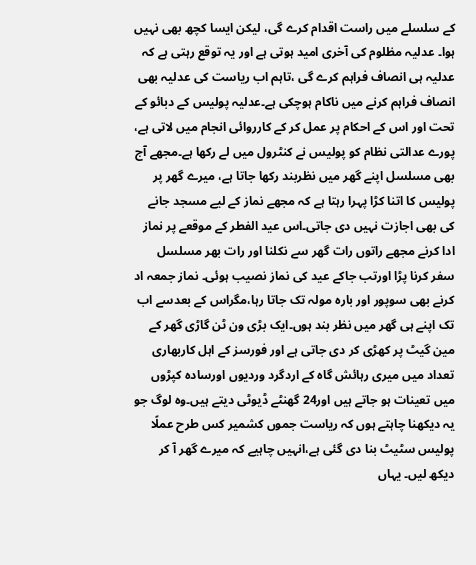کے سلسلے میں راست اقدام کرے گی، لیکن ایسا کچھ بھی نہیں ہوا۔ عدلیہ مظلوم کی آخری امید ہوتی ہے اور یہ توقع رہتی ہے کہ عدلیہ ہی انصاف فراہم کرے گی ،تاہم اب ریاست کی عدلیہ بھی انصاف فراہم کرنے میں ناکام ہوچکی ہے۔عدلیہ پولیس کے دبائو کے تحت اور اس کے احکام پر عمل کر کے کارروائی انجام میں لاتی ہے، پورے عدالتی نظام کو پولیس نے کنٹرول میں لے رکھا ہے۔مجھے آج بھی مسلسل اپنے گھر میں نظربند رکھا جاتا ہے، میرے گھر پر پولیس کا اتنا کڑا پہرا رہتا ہے کہ مجھے نماز کے لیے مسجد جانے کی بھی اجازت نہیں دی جاتی۔اس عید الفطر کے موقعے پر نماز ادا کرنے مجھے راتوں رات گھر سے نکلنا اور رات بھر مسلسل سفر کرنا پڑا اورتب جاکے عید کی نماز نصیب ہوئی۔ نماز جمعہ اد کرنے بھی سوپور اور بارہ مولہ تک جاتا رہا،مگراس کے بعدسے اب تک اپنے ہی گھر میں نظر بند ہوں۔ایک بڑی ون ٹن گاڑی گھر کے مین گیٹ پر کھڑی کر دی جاتی ہے اور فورسز کے اہل کاربھاری تعداد میں میری رہائش گاہ کے اردگرد وردیوں اورسادہ کپڑوں میں تعینات ہو جاتے ہیں اور24 گھنٹے ڈیوٹی دیتے ہیں۔وہ لوگ جو یہ دیکھنا چاہتے ہوں کہ ریاست جموں کشمیر کس طرح عملًا پولیس سٹیٹ بنا دی گئی ہے،انہیں چاہیے کہ میرے گھر آ کر دیکھ لیں۔ یہاں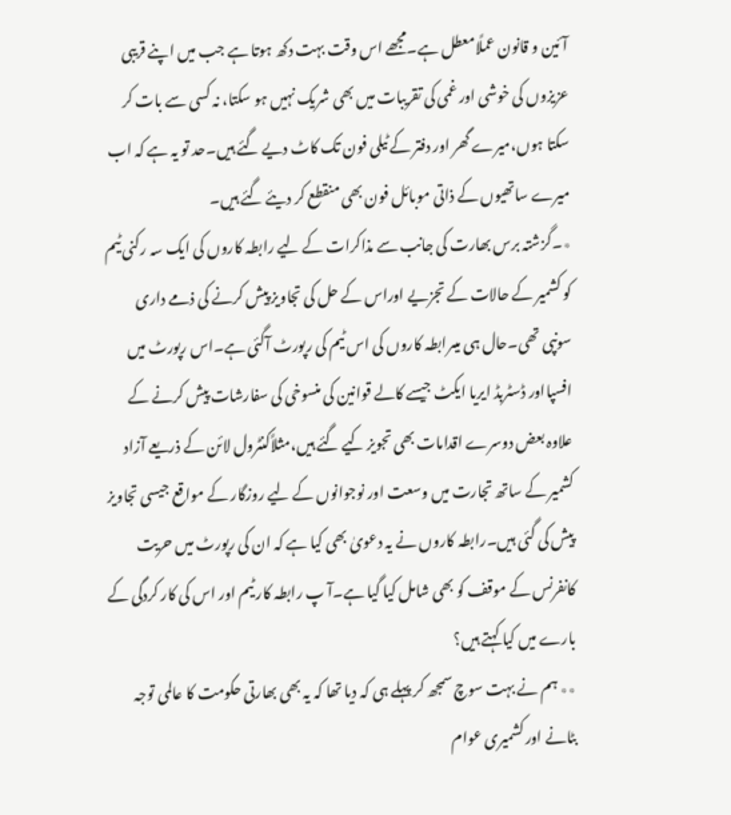آئین و قانون عملًامعطل ہے۔مجھے اس وقت بہت دکھ ہوتا ہے جب میں اپنے قریبی عزیزوں کی خوشی اور غمی کی تقریبات میں بھی شریک نہیں ہو سکتا، نہ کسی سے بات کر سکتا ہوں،میرے گھر اور دفتر کے ٹیلی فون تک کاٹ دیے گئے ہیں۔حد تو یہ ہے کہ اب میرے ساتھیوں کے ذاتی موبائل فون بھی منقطع کر دیئے گئے ہیں۔
٭۔گزشتہ برس بھارت کی جانب سے مذاکرات کے لیے رابطہ کاروں کی ایک سہ رکنی ٹیم کو کشمیر کے حالات کے تجزیے اوراس کے حل کی تجاویز پیش کرنے کی ذمے داری سونپی تھی۔حال ہی میںرابطہ کاروں کی اس ٹیم کی رپورٹ آگئی ہے۔اس رپورٹ میں افسپااور ڈسٹربڈ ایریا ایکٹ جیسے کالے قوانین کی منسوخی کی سفارشات پیش کرنے کے علاوہ بعض دوسرے اقدامات بھی تجویز کیے گئے ہیں،مثلاًکنٹرول لائن کے ذریعے آزاد کشمیر کے ساتھ تجارت میں وسعت اور نوجوانوں کے لیے روزگار کے مواقع جیسی تجاویز پیش کی گئی ہیں۔رابطہ کاروں نے یہ دعویٰ بھی کیا ہے کہ ان کی رپورٹ میں حریت کانفرنس کے موقف کو بھی شامل کیا گیا ہے۔آ پ رابطہ کار ٹیم اور اس کی کار کردگی کے بارے میں کیا کہتے ہیں؟
٭٭ ہم نے بہت سوچ سمجھ کر پہلے ہی کہ دیا تھا کہ یہ بھی بھارتی حکومت کا عالمی توجہ بٹانے اور کشمیری عوام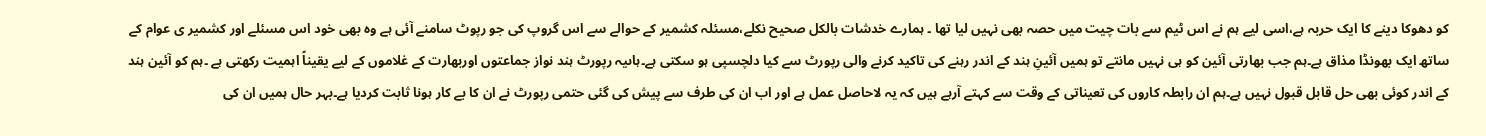کو دھوکا دینے کا ایک حربہ ہے،اسی لیے ہم نے اس ٹیم سے بات چیت میں حصہ بھی نہیں لیا تھا ۔ ہمارے خدشات بالکل صحیح نکلے،مسئلہ کشمیر کے حوالے سے اس گروپ کی جو رپوٹ سامنے آئی ہے وہ بھی خود اس مسئلے اور کشمیر ی عوام کے ساتھ ایک بھونڈا مذاق ہے۔ہم جب بھارتی آئین کو ہی نہیں مانتے تو ہمیں آئینِ ہند کے اندر رہنے کی تاکید کرنے والی رپورٹ سے کیا دلچسپی ہو سکتی ہے۔ہاںیہ رپورٹ ہند نواز جماعتوں اوربھارت کے غلاموں کے لیے یقیناً اہمیت رکھتی ہے ۔ہم کو آئین ہند کے اندر کوئی بھی حل قابل قبول نہیں ہے۔ہم ان رابطہ کاروں کی تعیناتی کے وقت سے کہتے آرہے ہیں کہ یہ لاحاصل عمل ہے اور اب ان کی طرف سے پیش کی گئی حتمی رپورٹ نے ان کا بے کار ہونا ثابت کردیا ہے۔بہر حال ہمیں ان کی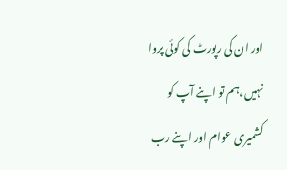اور ان کی رپورٹ کی کوئی پروا نہیں،ہم تو اپنے آپ کو کشمیری عوام اور اپنے رب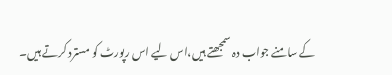کے سامنے جواب دہ سمجھتے ہیں،اس لیے اس رپورٹ کو مسترد کرتے ہیں۔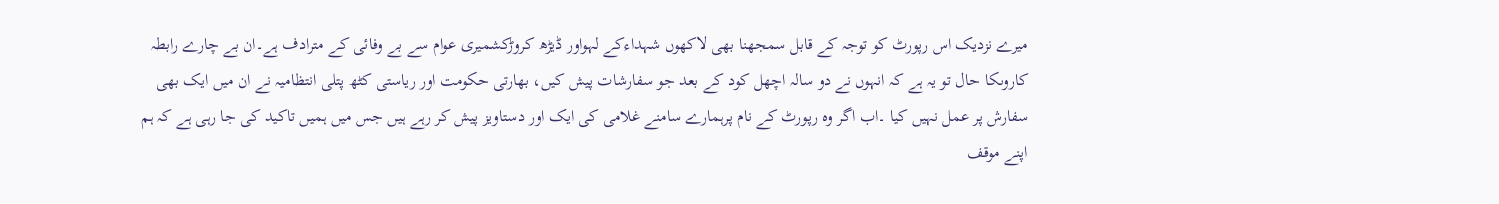میرے نزدیک اس رپورٹ کو توجہ کے قابل سمجھنا بھی لاکھوں شہداءکے لہواور ڈیڑھ کروڑکشمیری عوام سے بے وفائی کے مترادف ہے۔ان بے چارے رابطہ کاروںکا حال تو یہ ہے کہ انہوں نے دو سالہ اچھل کود کے بعد جو سفارشات پیش کیں، بھارتی حکومت اور ریاستی کٹھ پتلی انتظامیہ نے ان میں ایک بھی سفارش پر عمل نہیں کیا ۔اب اگر وہ رپورٹ کے نام پرہمارے سامنے غلامی کی ایک اور دستاویز پیش کر رہے ہیں جس میں ہمیں تاکید کی جا رہی ہے کہ ہم اپنے موقف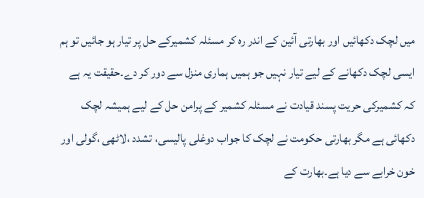میں لچک دکھائیں اور بھارتی آئین کے اندر رہ کر مسئلہ کشمیرکے حل پر تیار ہو جائیں تو ہم ایسی لچک دکھانے کے لیے تیار نہیں جو ہمیں ہماری منزل سے دور کر دے۔حقیقت یہ ہے کہ کشمیرکی حریت پسند قیادت نے مسئلہ کشمیر کے پرامن حل کے لیے ہمیشہ لچک دکھائی ہے مگر بھارتی حکومت نے لچک کا جواب دوغلی پالیسی، تشدد ،لاٹھی ،گولی اور خون خرابے سے دیا ہے۔بھارت کے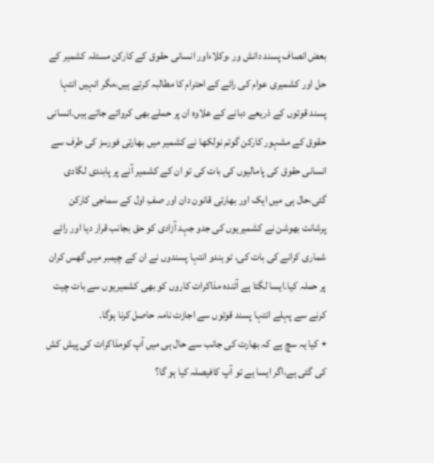بعض انصاف پسند دانش ور ،وکلاءاور انسانی حقوق کے کارکن مسئلہ کشمیر کے حل اور کشمیری عوام کی رائے کے احترام کا مطالبہ کرتے ہیں،مگر انہیں انتہا پسند قوتوں کے ذریعے دبانے کے علاوہ ان پر حملے بھی کروائے جاتے ہیں۔انسانی حقوق کے مشہور کارکن گوتم نولکھا نے کشمیر میں بھارتی فورسز کی طرف سے انسانی حقوق کی پامالیوں کی بات کی تو ان کے کشمیر آنے پر پابندی لگادی گئی،حال ہی میں ایک اور بھارتی قانون دان اور صفِ اول کے سماجی کارکن پرشانت بھوشن نے کشمیریوں کی جدو جہد آزادی کو حق بجانب قرار دیا اور رائے شماری کرانے کی بات کی، تو ہندو انتہا پسندوں نے ان کے چیمبر میں گھس کران پر حملہ کیا۔ایسا لگتا ہے آئندہ مذاکرات کاروں کو بھی کشمیریوں سے بات چیت کرنے سے پہلے انتہا پسند قوتوں سے اجازت نامہ حاصل کرنا ہوگا۔
٭ کیا یہ سچ ہے کہ بھارت کی جانب سے حال ہی میں آپ کومذاکرات کی پیش کش کی گئی ہے،اگر ایسا ہے تو آپ کافیصلہ کیا ہو گا؟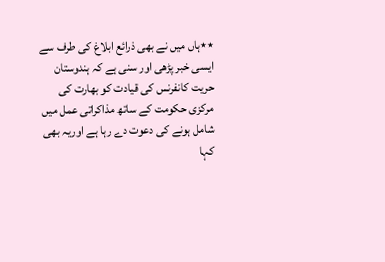٭٭ہاں میں نے بھی ذرائع ابلاغ کی طرف سے ایسی خبر پڑھی اور سنی ہے کہ ہندوستان حریت کانفرنس کی قیادت کو بھارت کی مرکزی حکومت کے ساتھ مذاکراتی عمل میں شامل ہونے کی دعوت دے رہا ہے اوریہ بھی کہا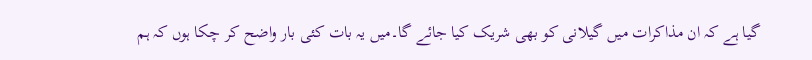گیا ہے کہ ان مذاکرات میں گیلانی کو بھی شریک کیا جائے گا۔میں یہ بات کئی بار واضح کر چکا ہوں کہ ہم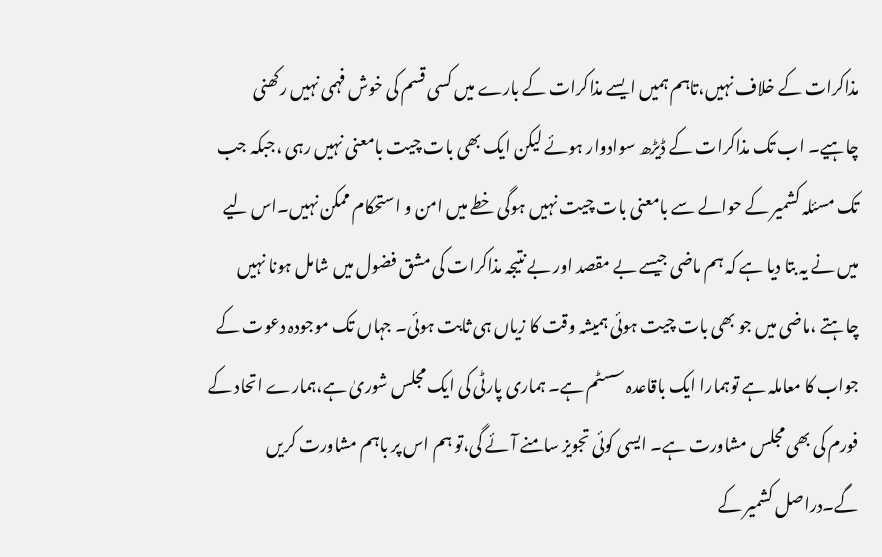مذاکرات کے خلاف نہیں،تاہم ہمیں ایسے مذاکرات کے بارے میں کسی قسم کی خوش فہمی نہیں رکھنی چاہیے۔ اب تک مذاکرات کے ڈیڑھ سوادوار ہوئے لیکن ایک بھی بات چیت بامعنی نہیں رہی ،جبکہ جب تک مسئلہ کشمیر کے حوالے سے بامعنی بات چیت نہیں ہوگی خطے میں امن و استحکام ممکن نہیں۔اس لیے میں نے یہ بتا دیا ہے کہ ہم ماضی جیسے بے مقصد اور بے نتیجہ مذاکرات کی مشق فضول میں شامل ہونا نہیں چاہتے ،ماضی میں جو بھی بات چیت ہوئی ہمیشہ وقت کا زیاں ہی ثابت ہوئی۔ جہاں تک موجودہ دعوت کے جواب کا معاملہ ہے توہمارا ایک باقاعدہ سسٹم ہے۔ ہماری پارٹی کی ایک مجلس شوریٰ ہے،ہمارے اتحاد کے فورم کی بھی مجلس مشاورت ہے۔ ایسی کوئی تجویز سامنے آئے گی،تو ہم اس پر باہم مشاورت کریں گے۔دراصل کشمیر کے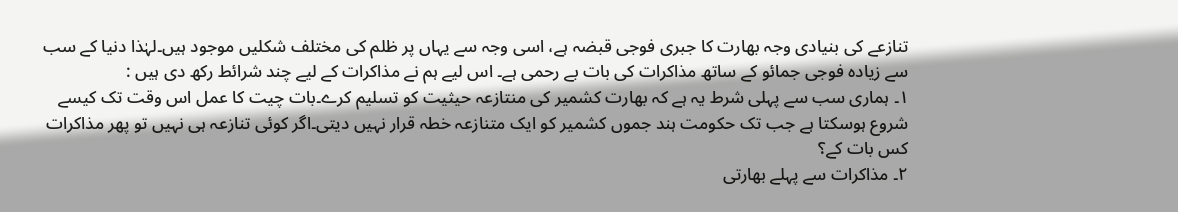تنازعے کی بنیادی وجہ بھارت کا جبری فوجی قبضہ ہے، اسی وجہ سے یہاں پر ظلم کی مختلف شکلیں موجود ہیں۔لہٰذا دنیا کے سب سے زیادہ فوجی جمائو کے ساتھ مذاکرات کی بات بے رحمی ہے۔ اس لیے ہم نے مذاکرات کے لیے چند شرائط رکھ دی ہیں :
۱۔ ہماری سب سے پہلی شرط یہ ہے کہ بھارت کشمیر کی منتازعہ حیثیت کو تسلیم کرے۔بات چیت کا عمل اس وقت تک کیسے شروع ہوسکتا ہے جب تک حکومت ہند جموں کشمیر کو ایک متنازعہ خطہ قرار نہیں دیتی۔اگر کوئی تنازعہ ہی نہیں تو پھر مذاکرات کس بات کے؟
۲۔ مذاکرات سے پہلے بھارتی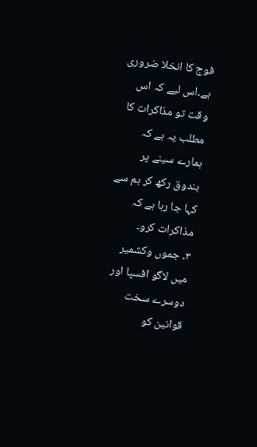فوج کا انخلا ضروری ہے۔اس لیے کہ اس وقت تو مذاکرات کا مطلب یہ ہے کہ ہمارے سینے پر بندوق رکھ کر ہم سے کہا جا رہا ہے کہ مذاکرات کرو۔
۳۔ جموں وکشمیر میں لاگو افسپا اور دوسرے سخت قوانین کو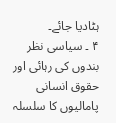ہٹادیا جائے۔
۴ ۔ سیاسی نظر بندوں کی رہائی اور حقوق انسانی پامالیوں کا سلسلہ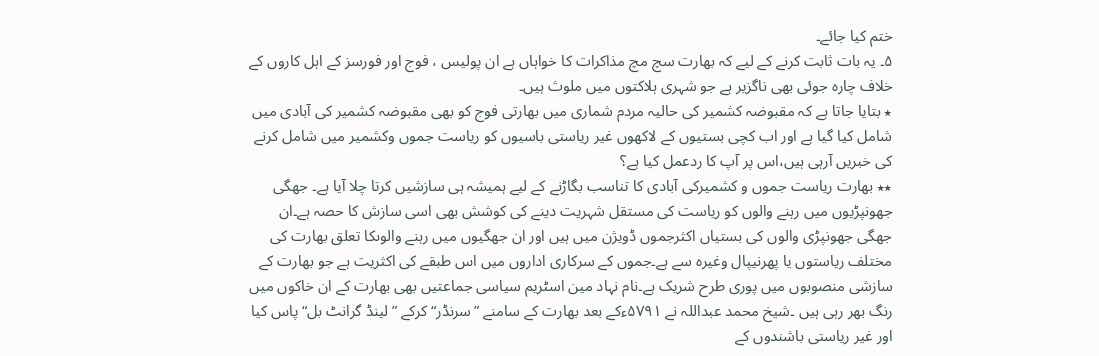ختم کیا جائے۔
۵۔ یہ بات ثابت کرنے کے لیے کہ بھارت سچ مچ مذاکرات کا خواہاں ہے ان پولیس ، فوج اور فورسز کے اہل کاروں کے خلاف چارہ جوئی بھی ناگزیر ہے جو شہری ہلاکتوں میں ملوث ہیں۔
٭ بتایا جاتا ہے کہ مقبوضہ کشمیر کی حالیہ مردم شماری میں بھارتی فوج کو بھی مقبوضہ کشمیر کی آبادی میں شامل کیا گیا ہے اور اب کچی بستیوں کے لاکھوں غیر ریاستی باسیوں کو ریاست جموں وکشمیر میں شامل کرنے کی خبریں آرہی ہیں،اس پر آپ کا ردعمل کیا ہے؟
٭٭ بھارت ریاست جموں و کشمیرکی آبادی کا تناسب بگاڑنے کے لیے ہمیشہ ہی سازشیں کرتا چلا آیا ہے۔ جھگی جھونپڑیوں میں رہنے والوں کو ریاست کی مستقل شہریت دینے کی کوشش بھی اسی سازش کا حصہ ہے۔ان جھگی جھونپڑی والوں کی بستیاں اکثرجموں ڈویژن میں ہیں اور ان جھگیوں میں رہنے والوںکا تعلق بھارت کی مختلف ریاستوں یا پھرنیپال وغیرہ سے ہے۔جموں کے سرکاری اداروں میں اس طبقے کی اکثریت ہے جو بھارت کے سازشی منصوبوں میں پوری طرح شریک ہے۔نام نہاد مین اسٹریم سیاسی جماعتیں بھی بھارت کے ان خاکوں میں رنگ بھر رہی ہیں ۔شیخ محمد عبداللہ نے ۵۷۹۱ءکے بعد بھارت کے سامنے ”سرنڈر“کرکے ”لینڈ گرانٹ بل“پاس کیا اور غیر ریاستی باشندوں کے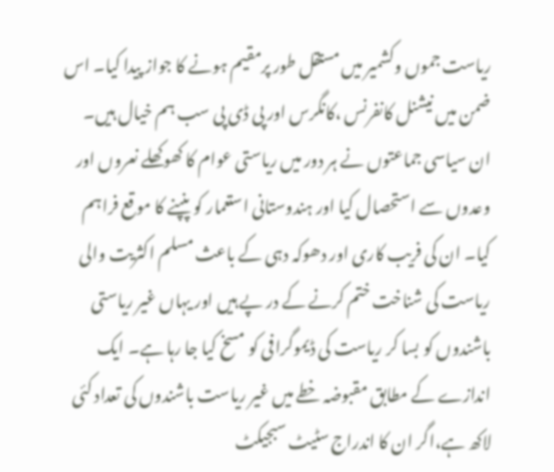ریاست جموں وکشمیر میں مستقل طور پرمقیم ہونے کا جواز پیدا کیا۔ اس ضمن میں نیشنل کانفرنس ،کانگرس اور پی ڈی پی سب ہم خیال ہیں۔ ان سیاسی جماعتوں نے ہر دور میں ریاستی عوام کا کھوکھلے نعروں اور وعدوں سے استحصال کیا اور ہندوستانی استعمار کو پنپنے کا موقع فراہم کیا۔ ان کی فریب کاری اور دھوکہ دہی کے باعث مسلم اکثریت والی ریاست کی شناخت ختم کرنے کے در پے ہیں اور یہاں غیر ریاستی باشندوں کو بسا کر ریاست کی ڈیموگرافی کو مسخ کیا جا رہا ہے۔ ایک اندازے کے مطابق مقبوضہ خطے میں غیر ریاست باشندوں کی تعداد کئی لاکھ ہے،اگر ان کا اندراج سٹیٹ سبجیکٹ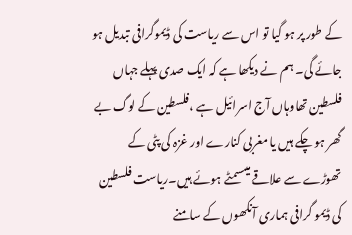کے طور پر ہو گیا تو اس سے ریاست کی ڈیموگرافی تبدیل ہو جائے گی۔ ہم نے دیکھا ہے کہ ایک صدی پہلے جہاں فلسطین تھاوہاں آج اسرائیل ہے ،فلسطین کے لوگ بے گھر ہو چکے ہیں یا مغربی کنارے اور غزہ کی پٹی کے تھوڑے سے علاقے میںسمٹے ہوئے ہیں۔ریاست فلسطین کی ڈیمو گرافی ہماری آنکھوں کے سامنے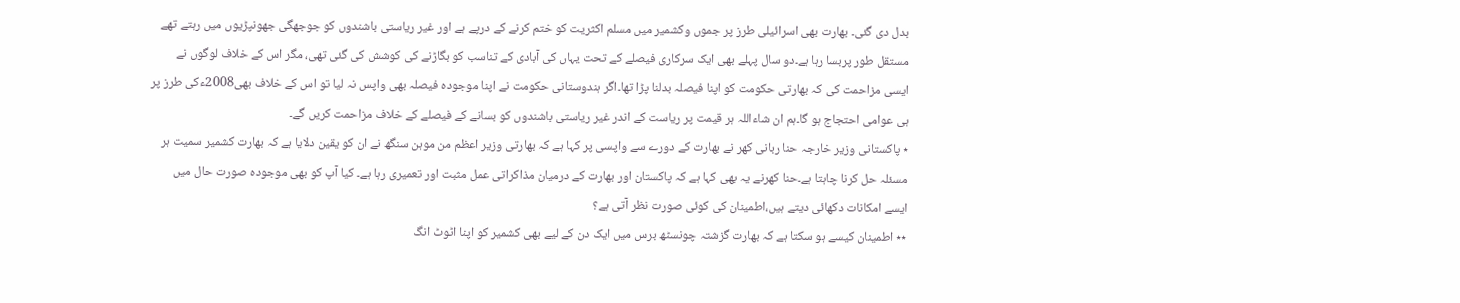بدل دی گئی۔ بھارت بھی اسرائیلی طرز پر جموں وکشمیر میں مسلم اکثریت کو ختم کرنے کے درپے ہے اور غیر ریاستی باشندوں کو جوجھگی جھونپڑیوں میں رہتے تھے مستقل طور پربسا رہا ہے۔دو سال پہلے بھی ایک سرکاری فیصلے کے تحت یہاں کی آبادی کے تناسب کو بگاڑنے کی کوشش کی گئی تھی، مگر اس کے خلاف لوگوں نے ایسی مزاحمت کی کہ بھارتی حکومت کو اپنا فیصلہ بدلنا پڑا تھا۔اگر ہندوستانی حکومت نے اپنا موجودہ فیصلہ بھی واپس نہ لیا تو اس کے خلاف بھی2008ءکی طرز پر ہی عوامی احتجاج ہو گا۔ہم ان شاءاللہ ہر قیمت پر ریاست کے اندر غیر ریاستی باشندوں کو بسانے کے فیصلے کے خلاف مزاحمت کریں گے۔
٭ پاکستانی وزیر خارجہ حنا ربانی کھر نے بھارت کے دورے سے واپسی پر کہا ہے کہ بھارتی وزیر اعظم من موہن سنگھ نے ان کو یقین دلایا ہے کہ بھارت کشمیر سمیت ہر مسئلہ حل کرنا چاہتا ہے۔حنا کھرنے یہ بھی کہا ہے کہ پاکستان اور بھارت کے درمیان مذاکراتی عمل مثبت اور تعمیری رہا ہے۔ کیا آپ کو بھی موجودہ صورت حال میں ایسے امکانات دکھائی دیتے ہیں،اطمینان کی کوئی صورت نظر آتی ہے؟
٭٭ اطمینان کیسے ہو سکتا ہے کہ بھارت گزشتہ چونسٹھ برس میں ایک دن کے لیے بھی کشمیر کو اپنا اٹوٹ انگ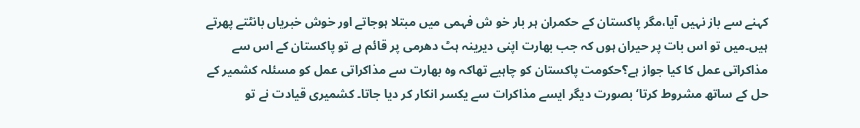کہنے سے باز نہیں آیا،مگر پاکستان کے حکمران ہر بار خو ش فہمی میں مبتلا ہوجاتے اور خوش خبریاں بانٹتے پھرتے ہیں۔میں تو اس بات پر حیران ہوں کہ جب بھارت اپنی دیرینہ ہٹ دھرمی پر قائم ہے تو پاکستان کے اس سے مذاکراتی عمل کا کیا جواز ہے؟حکومت پاکستان کو چاہیے تھاکہ وہ بھارت سے مذاکراتی عمل کو مسئلہ کشمیر کے حل کے ساتھ مشروط کرتا‘ بصورت دیگر ایسے مذاکرات سے یکسر انکار کر دیا جاتا۔ کشمیری قیادت نے تو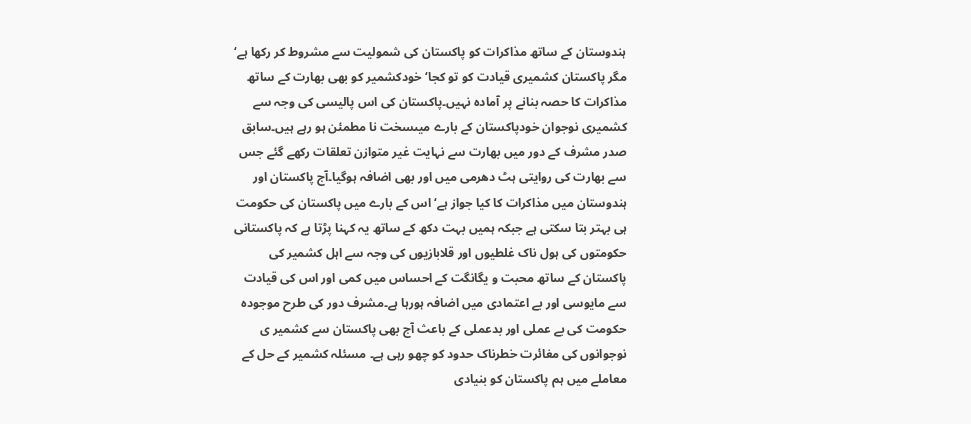ہندوستان کے ساتھ مذاکرات کو پاکستان کی شمولیت سے مشروط کر رکھا ہے‘ مگر پاکستان کشمیری قیادت کو تو کجا‘ خودکشمیر کو بھی بھارت کے ساتھ مذاکرات کا حصہ بنانے پر آمادہ نہیں۔پاکستان کی اس پالیسی کی وجہ سے کشمیری نوجوان خودپاکستان کے بارے میںسخت نا مطمئن ہو رہے ہیں۔سابق صدر مشرف کے دور میں بھارت سے نہایت غیر متوازن تعلقات رکھے گئے جس سے بھارت کی روایتی ہٹ دھرمی میں اور بھی اضافہ ہوگیا۔آج پاکستان اور ہندوستان میں مذاکرات کا کیا جواز ہے‘ اس کے بارے میں پاکستان کی حکومت ہی بہتر بتا سکتی ہے جبکہ ہمیں بہت دکھ کے ساتھ یہ کہنا پڑتا ہے کہ پاکستانی حکومتوں کی ہول ناک غلطیوں اور قلابازیوں کی وجہ سے اہل کشمیر کی پاکستان کے ساتھ محبت و یگانگت کے احساس میں کمی اور اس کی قیادت سے مایوسی اور بے اعتمادی میں اضافہ ہورہا ہے۔مشرف دور کی طرح موجودہ حکومت کی بے عملی اور بدعملی کے باعث آج بھی پاکستان سے کشمیر ی نوجوانوں کی مغائرت خطرناک حدود کو چھو رہی ہے۔ مسئلہ کشمیر کے حل کے معاملے میں ہم پاکستان کو بنیادی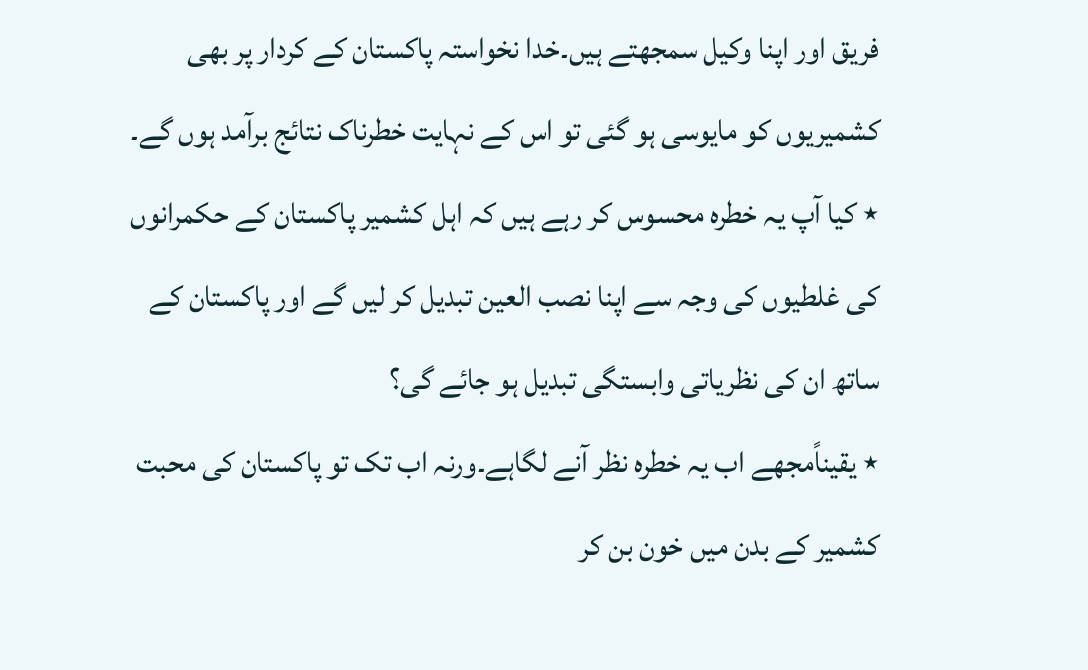فریق اور اپنا وکیل سمجھتے ہیں۔خدا نخواستہ پاکستان کے کردار پر بھی کشمیریوں کو مایوسی ہو گئی تو اس کے نہایت خطرناک نتائج برآمد ہوں گے۔
٭ کیا آپ یہ خطرہ محسوس کر رہے ہیں کہ اہل کشمیر پاکستان کے حکمرانوں کی غلطیوں کی وجہ سے اپنا نصب العین تبدیل کر لیں گے اور پاکستان کے ساتھ ان کی نظریاتی وابستگی تبدیل ہو جائے گی؟
٭ یقیناًمجھے اب یہ خطرہ نظر آنے لگاہے۔ورنہ اب تک تو پاکستان کی محبت کشمیر کے بدن میں خون بن کر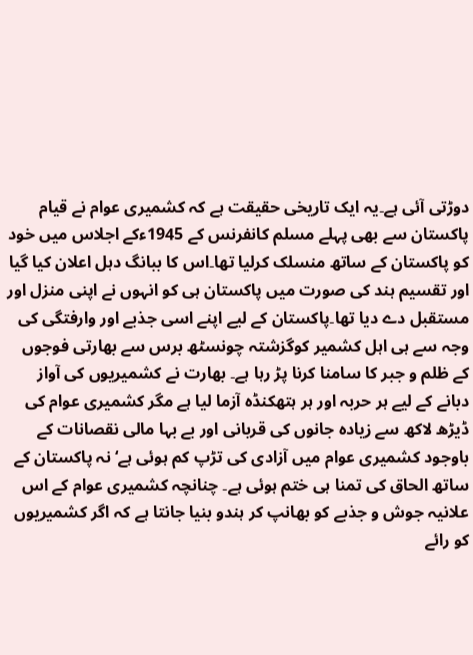دوڑتی آئی ہے۔یہ ایک تاریخی حقیقت ہے کہ کشمیری عوام نے قیام پاکستان سے بھی پہلے مسلم کانفرنس کے 1945ءکے اجلاس میں خود کو پاکستان کے ساتھ منسلک کرلیا تھا۔اس کا ببانگ دہل اعلان کیا گیا اور تقسیم ہند کی صورت میں پاکستان ہی کو انہوں نے اپنی منزل اور مستقبل دے دیا تھا۔پاکستان کے لیے اپنے اسی جذبے اور وارفتگی کی وجہ سے ہی اہل کشمیر کوگزشتہ چونسٹھ برس سے بھارتی فوجوں کے ظلم و جبر کا سامنا کرنا پڑ رہا ہے۔ بھارت نے کشمیریوں کی آواز دبانے کے لیے ہر حربہ اور ہر ہتھکنڈہ آزما لیا ہے مگر کشمیری عوام کی ڈیڑھ لاکھ سے زیادہ جانوں کی قربانی اور بے بہا مالی نقصانات کے باوجود کشمیری عوام میں آزادی کی تڑپ کم ہوئی ہے‘ نہ پاکستان کے ساتھ الحاق کی تمنا ہی ختم ہوئی ہے۔ چنانچہ کشمیری عوام کے اس علانیہ جوش و جذبے کو بھانپ کر ہندو بنیا جانتا ہے کہ اگر کشمیریوں کو رائے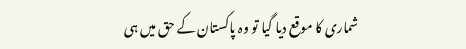شماری کا موقع دیا گیا تو وہ پاکستان کے حق میں ہی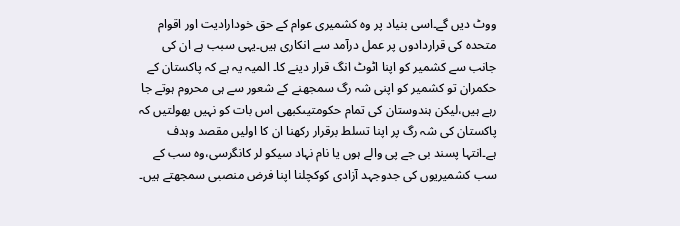ووٹ دیں گے۔اسی بنیاد پر وہ کشمیری عوام کے حق خودارادیت اور اقوام متحدہ کی قراردادوں پر عمل درآمد سے انکاری ہیں۔یہی سبب ہے ان کی جانب سے کشمیر کو اپنا اٹوٹ انگ قرار دینے کا۔ المیہ یہ ہے کہ پاکستان کے حکمران تو کشمیر کو اپنی شہ رگ سمجھنے کے شعور سے ہی محروم ہوتے جا رہے ہیں،لیکن ہندوستان کی تمام حکومتیںکبھی اس بات کو نہیں بھولتیں کہ پاکستان کی شہ رگ پر اپنا تسلط برقرار رکھنا ان کا اولیں مقصد وہدف ہے۔انتہا پسند بی جے پی والے ہوں یا نام نہاد سیکو لر کانگرسی،وہ سب کے سب کشمیریوں کی جدوجہد آزادی کوکچلنا اپنا فرض منصبی سمجھتے ہیں۔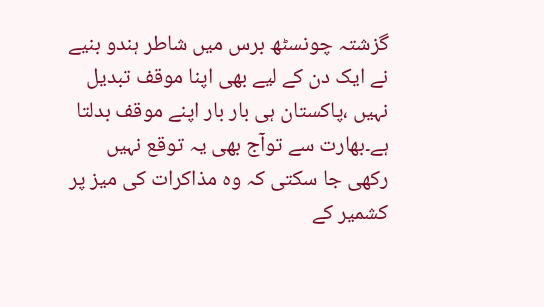گزشتہ چونسٹھ برس میں شاطر ہندو بنیے نے ایک دن کے لیے بھی اپنا موقف تبدیل نہیں ،پاکستان ہی بار بار اپنے موقف بدلتا ہے۔بھارت سے توآج بھی یہ توقع نہیں رکھی جا سکتی کہ وہ مذاکرات کی میز پر کشمیر کے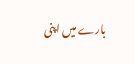بارے میں اپنی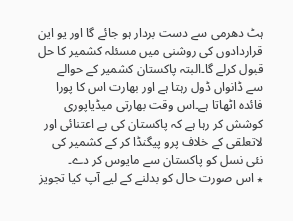ہٹ دھرمی سے دست بردار ہو جائے گا اور یو این قراردادوں کی روشنی میں مسئلہ کشمیر کا حل قبول کرلے گا۔البتہ پاکستان کشمیر کے حوالے سے ڈانواں ڈول رہتا ہے اور بھارت اس کا پورا فائدہ اٹھاتا ہے۔اس وقت بھارتی میڈیاپوری کوشش کر رہا ہے کہ پاکستان کی بے اعتنائی اور لاتعلقی کے خلاف پرو پیگنڈا کر کے کشمیر کی نئی نسل کو پاکستان سے مایوس کر دے۔
٭ اس صورت حال کو بدلنے کے لیے آپ کیا تجویز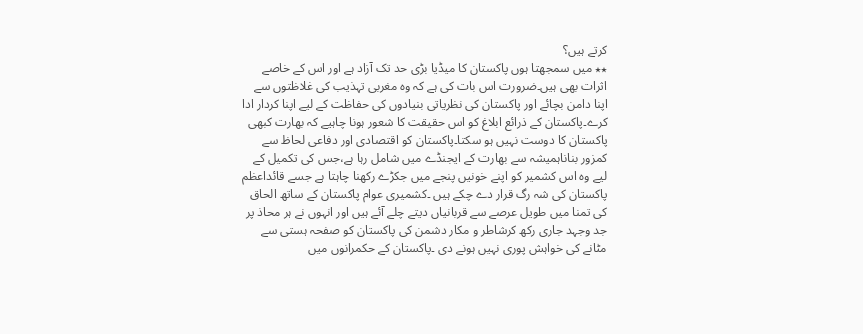کرتے ہیں؟
٭٭ میں سمجھتا ہوں پاکستان کا میڈیا بڑی حد تک آزاد ہے اور اس کے خاصے اثرات بھی ہیں۔ضرورت اس بات کی ہے کہ وہ مغربی تہذیب کی غلاظتوں سے اپنا دامن بچائے اور پاکستان کی نظریاتی بنیادوں کی حفاظت کے لیے اپنا کردار ادا کرے۔پاکستان کے ذرائع ابلاغ کو اس حقیقت کا شعور ہونا چاہیے کہ بھارت کبھی پاکستان کا دوست نہیں ہو سکتا۔پاکستان کو اقتصادی اور دفاعی لحاظ سے کمزور بناناہمیشہ سے بھارت کے ایجنڈے میں شامل رہا ہے،جس کی تکمیل کے لیے وہ اس کشمیر کو اپنے خونیں پنجے میں جکڑے رکھنا چاہتا ہے جسے قائداعظم پاکستان کی شہ رگ قرار دے چکے ہیں ۔کشمیری عوام پاکستان کے ساتھ الحاق کی تمنا میں طویل عرصے سے قربانیاں دیتے چلے آئے ہیں اور انہوں نے ہر محاذ پر جد وجہد جاری رکھ کرشاطر و مکار دشمن کی پاکستان کو صفحہ ہستی سے مٹانے کی خواہش پوری نہیں ہونے دی ۔پاکستان کے حکمرانوں میں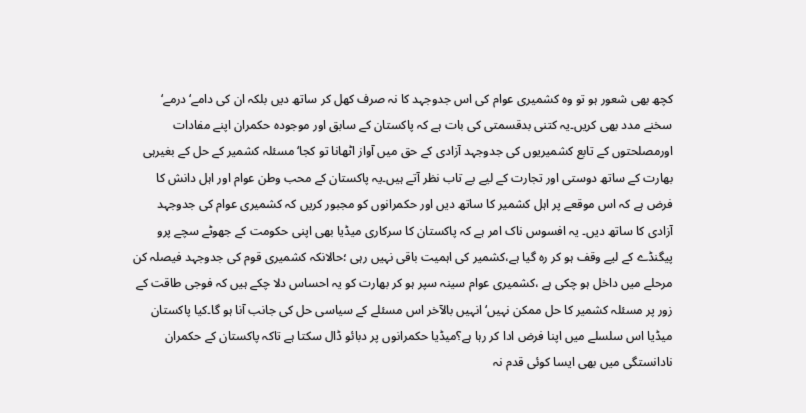کچھ بھی شعور ہو تو وہ کشمیری عوام کی اس جدوجہد کا نہ صرف کھل کر ساتھ دیں بلکہ ان کی دامے‘ درمے‘ سخنے مدد بھی کریں۔یہ کتنی بدقسمتی کی بات ہے کہ پاکستان کے سابق اور موجودہ حکمران اپنے مفادات اورمصلحتوں کے تابع کشمیریوں کی جدوجہد آزادی کے حق میں آواز اٹھانا تو کجا‘ مسئلہ کشمیر کے حل کے بغیرہی بھارت کے ساتھ دوستی اور تجارت کے لیے بے تاب نظر آتے ہیں۔یہ پاکستان کے محب وطن عوام اور اہل دانش کا فرض ہے کہ اس موقعے پر اہل کشمیر کا ساتھ دیں اور حکمرانوں کو مجبور کریں کہ کشمیری عوام کی جدوجہد آزادی کا ساتھ دیں۔ یہ افسوس ناک امر ہے کہ پاکستان کا سرکاری میڈیا بھی اپنی حکومت کے جھوٹے سچے پرو پیگنڈے کے لیے وقف ہو کر رہ گیا ہے،کشمیر کی اہمیت باقی نہیں رہی ؛حالانکہ کشمیری قوم کی جدوجہد فیصلہ کن مرحلے میں داخل ہو چکی ہے ،کشمیری عوام سینہ سپر ہو کر بھارت کو یہ احساس دلا چکے ہیں کہ فوجی طاقت کے زور پر مسئلہ کشمیر کا حل ممکن نہیں‘ انہیں بالآخر اس مسئلے کے سیاسی حل کی جانب آنا ہو گا۔کیا پاکستان میڈیا اس سلسلے میں اپنا فرض ادا کر رہا ہے؟میڈیا حکمرانوں پر دبائو ڈال سکتا ہے تاکہ پاکستان کے حکمران نادانستگی میں بھی ایسا کوئی قدم نہ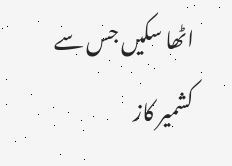اٹھا سکیں جس سے کشمیر کاز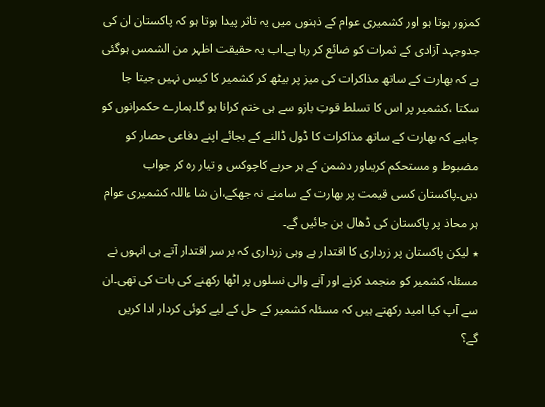کمزور ہوتا ہو اور کشمیری عوام کے ذہنوں میں یہ تاثر پیدا ہوتا ہو کہ پاکستان ان کی جدوجہد آزادی کے ثمرات کو ضائع کر رہا ہے۔اب یہ حقیقت اظہر من الشمس ہوگئی ہے کہ بھارت کے ساتھ مذاکرات کی میز پر بیٹھ کر کشمیر کا کیس نہیں جیتا جا سکتا ،کشمیر پر اس کا تسلط قوتِ بازو سے ہی ختم کرانا ہو گا۔ہمارے حکمرانوں کو چاہیے کہ بھارت کے ساتھ مذاکرات کا ڈول ڈالنے کے بجائے اپنے دفاعی حصار کو مضبوط و مستحکم کریںاور دشمن کے ہر حربے کاچوکس و تیار رہ کر جواب دیں۔پاکستان کسی قیمت پر بھارت کے سامنے نہ جھکے،ان شا ءاللہ کشمیری عوام ہر محاذ پر پاکستان کی ڈھال بن جائیں گے۔
٭ لیکن پاکستان پر زرداری کا اقتدار ہے وہی زرداری کہ بر سر اقتدار آتے ہی انہوں نے مسئلہ کشمیر کو منجمد کرنے اور آنے والی نسلوں پر اٹھا رکھنے کی بات کی تھی۔ان سے آپ کیا امید رکھتے ہیں کہ مسئلہ کشمیر کے حل کے لیے کوئی کردار ادا کریں گے؟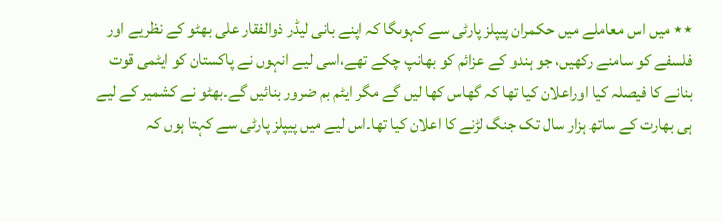٭٭ میں اس معاملے میں حکمران پیپلز پارٹی سے کہوںگا کہ اپنے بانی لیڈر ذوالفقار علی بھٹو کے نظریے اور فلسفے کو سامنے رکھیں، جو ہندو کے عزائم کو بھانپ چکے تھے،اسی لیے انہوں نے پاکستان کو ایٹمی قوت بنانے کا فیصلہ کیا اوراعلان کیا تھا کہ گھاس کھا لیں گے مگر ایٹم بم ضرور بنائیں گے۔بھٹو نے کشمیر کے لیے ہی بھارت کے ساتھ ہزار سال تک جنگ لڑنے کا اعلان کیا تھا۔اس لیے میں پیپلز پارٹی سے کہتا ہوں کہ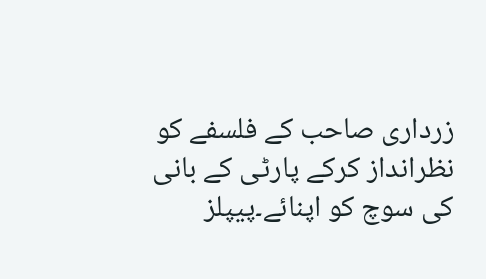زرداری صاحب کے فلسفے کو نظرانداز کرکے پارٹی کے بانی کی سوچ کو اپنائے۔پیپلز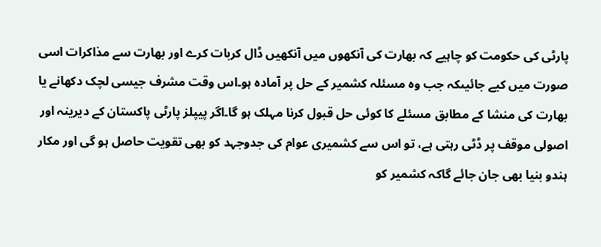پارٹی کی حکومت کو چاہیے کہ بھارت کی آنکھوں میں آنکھیں ڈال کربات کرے اور بھارت سے مذاکرات اسی صورت میں کیے جائیںکہ جب وہ مسئلہ کشمیر کے حل پر آمادہ ہو۔اس وقت مشرف جیسی لچک دکھانے یا بھارت کی منشا کے مطابق مسئلے کا کوئی حل قبول کرنا مہلک ہو گا۔اگر پیپلز پارٹی پاکستان کے دیرینہ اور اصولی موقف پر ڈٹی رہتی ہے، تو اس سے کشمیری عوام کی جدوجہد کو بھی تقویت حاصل ہو گی اور مکار ہندو بنیا بھی جان جائے گاکہ کشمیر کو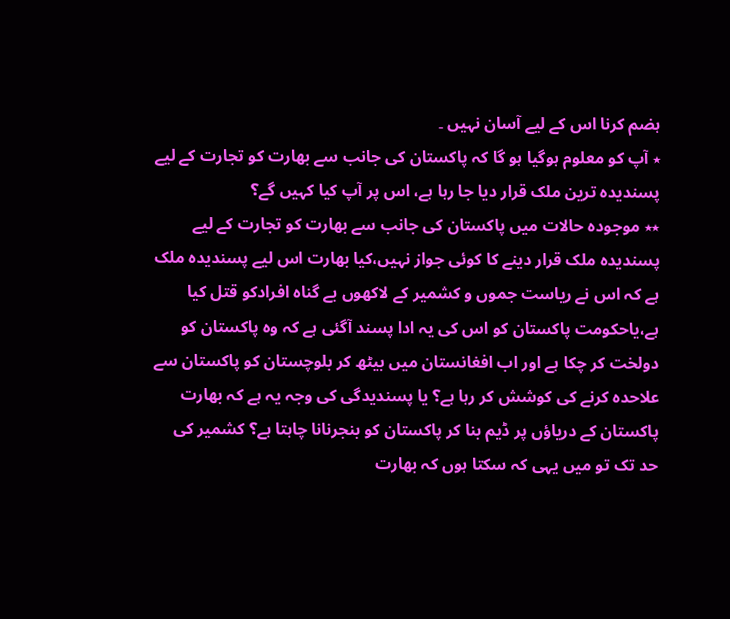ہضم کرنا اس کے لیے آسان نہیں ۔
٭ آپ کو معلوم ہوگیا ہو گا کہ پاکستان کی جانب سے بھارت کو تجارت کے لیے پسندیدہ ترین ملک قرار دیا جا رہا ہے، اس پر آپ کیا کہیں گے؟
٭٭ موجودہ حالات میں پاکستان کی جانب سے بھارت کو تجارت کے لیے پسندیدہ ملک قرار دینے کا کوئی جواز نہیں،کیا بھارت اس لیے پسندیدہ ملک ہے کہ اس نے ریاست جموں و کشمیر کے لاکھوں بے گناہ افرادکو قتل کیا ہے،یاحکومت پاکستان کو اس کی یہ ادا پسند آگئی ہے کہ وہ پاکستان کو دولخت کر چکا ہے اور اب افغانستان میں بیٹھ کر بلوچستان کو پاکستان سے علاحدہ کرنے کی کوشش کر رہا ہے؟ یا پسندیدگی کی وجہ یہ ہے کہ بھارت پاکستان کے دریاؤں پر ڈیم بنا کر پاکستان کو بنجرنانا چاہتا ہے؟ کشمیر کی حد تک تو میں یہی کہ سکتا ہوں کہ بھارت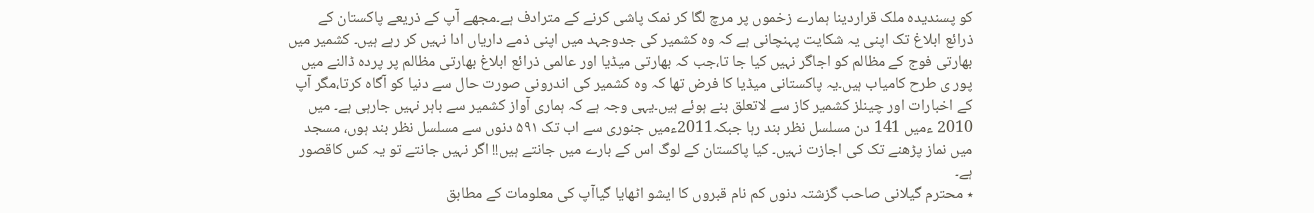کو پسندیدہ ملک قراردینا ہمارے زخموں پر مرچ لگا کر نمک پاشی کرنے کے مترادف ہے۔مجھے آپ کے ذریعے پاکستان کے ذرائع ابلاغ تک اپنی یہ شکایت پہنچانی ہے کہ وہ کشمیر کی جدوجہد میں اپنی ذمے داریاں ادا نہیں کر رہے ہیں۔ کشمیر میں بھارتی فوج کے مظالم کو اجاگر نہیں کیا جا تا،جب کہ بھارتی میڈیا اور عالمی ذرائع ابلاغ بھارتی مظالم پر پردہ ڈالنے میں پور ی طرح کامیاب ہیں۔یہ پاکستانی میڈیا کا فرض تھا کہ وہ کشمیر کی اندرونی صورت حال سے دنیا کو آگاہ کرتا،مگر آپ کے اخبارات اور چینلز کشمیر کاز سے لاتعلق بنے ہوئے ہیں۔یہی وجہ ہے کہ ہماری آواز کشمیر سے باہر نہیں جارہی ہے۔ میں 2010 ءمیں 141 دن مسلسل نظر بند رہا جبکہ2011ءمیں جنوری سے اب تک ۵۹۱ دنوں سے مسلسل نظر بند ہوں، مسجد میں نماز پڑھنے تک کی اجازت نہیں۔ کیا پاکستان کے لوگ اس کے بارے میں جانتے ہیں!! اگر نہیں جانتے تو یہ کس کاقصور ہے۔
٭ محترم گیلانی صاحب گزشتہ دنوں کم نام قبروں کا ایشو اٹھایا گیاآپ کی معلومات کے مطابق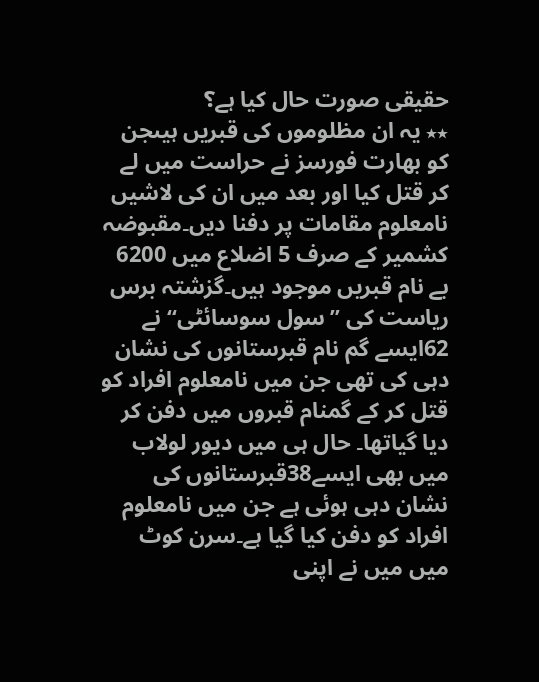حقیقی صورت حال کیا ہے؟
٭٭ یہ ان مظلوموں کی قبریں ہیںجن کو بھارت فورسز نے حراست میں لے کر قتل کیا اور بعد میں ان کی لاشیں نامعلوم مقامات پر دفنا دیں۔مقبوضہ کشمیر کے صرف 5 اضلاع میں 6200 بے نام قبریں موجود ہیں۔گزشتہ برس ریاست کی ”سول سوسائٹی“ نے 62ایسے گم نام قبرستانوں کی نشان دہی کی تھی جن میں نامعلوم افراد کو قتل کر کے گمنام قبروں میں دفن کر دیا گیاتھا۔ حال ہی میں دیور لولاب میں بھی ایسے38قبرستانوں کی نشان دہی ہوئی ہے جن میں نامعلوم افراد کو دفن کیا گیا ہے۔سرن کوٹ میں میں نے اپنی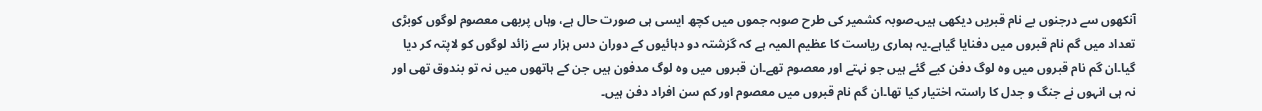آنکھوں سے درجنوں بے نام قبریں دیکھی ہیں۔صوبہ کشمیر کی طرح صوبہ جموں میں کچھ ایسی ہی صورت حال ہے، وہاں پربھی معصوم لوگوں کوبڑی تعداد میں گم نام قبروں میں دفنایا گیاہے۔یہ ہماری ریاست کا عظیم المیہ ہے کہ گزشتہ دو دہائیوں کے دوران دس ہزار سے زائد لوگوں کو لاپتہ کر دیا گیا۔ان گم نام قبروں میں وہ لوگ دفن کیے گئے ہیں جو نہتے اور معصوم تھے۔ان قبروں میں وہ لوگ مدفون ہیں جن کے ہاتھوں میں نہ تو بندوق تھی اور نہ ہی انہوں نے جنگ و جدل کا راستہ اختیار کیا تھا۔ان گم نام قبروں میں معصوم اور کم سن افراد دفن ہیں۔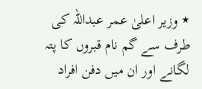٭ وزیر اعلیٰ عمر عبداللہ کی طرف سے گم نام قبروں کا پتہ لگانے اور ان میں دفن افراد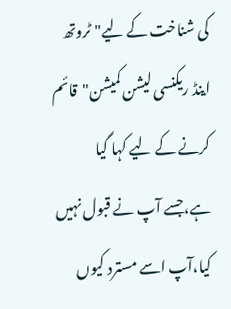کی شناخت کے لیے" ٹروتھ اینڈ ریکنسی لیشن کمیشن"قائم کرنے کے لیے کہا گیا ہے،جسے آپ نے قبول نہیں کیا،آپ اسے مسترد کیوں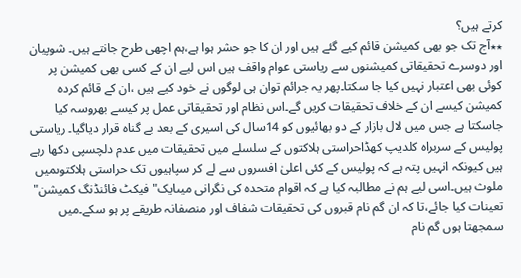کرتے ہیں؟
٭٭آج تک جو بھی کمیشن قائم کیے گئے ہیں اور ان کا جو حشر ہوا ہے،ہم اچھی طرح جانتے ہیں۔ شوپیان اور دوسرے تحقیقاتی کمیشنوں سے ریاستی عوام واقف ہیں اس لیے ان کے کسی بھی کمیشن پر کوئی بھی اعتبار نہیں کیا جا سکتا۔پھر یہ جرائم توان ہی لوگوں نے خود کیے ہیں ،ان کے قائم کردہ کمیشن کیسے ان کے خلاف تحقیقات کریں گے۔اس نظام اور تحقیقاتی عمل پر کیسے بھروسہ کیا جاسکتا ہے جس میں لال بازار کے دو بھائیوں کو 14سال کی اسیری کے بعد بے گناہ قرار دیاگیا۔ ریاستی پولیس کے سربراہ کلدیپ کھڈاحراستی ہلاکتوں کے سلسلے میں تحقیقات میں عدم دلچسپی دکھا رہے ہیں کیونکہ انہیں پتہ ہے کہ پولیس کے کئی اعلیٰ افسروں سے لے کر سپاہیوں تک حراستی ہلاکتوںمیں ملوث ہیں۔اسی لیے ہم نے مطالبہ کیا ہے کہ اقوام متحدہ کی نگرانی میںایک" فیکٹ فائنڈنگ کمیشن" تعینات کیا جائے،تا کہ ان گم نام قبروں کی تحقیقات شفاف اور منصفانہ طریقے پر ہو سکے۔میں سمجھتا ہوں گم نام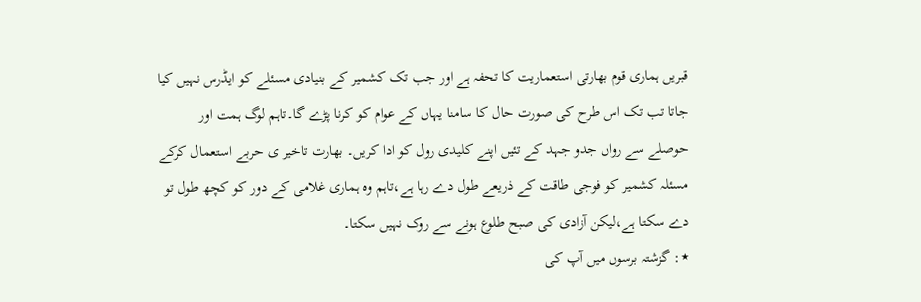قبریں ہماری قوم بھارتی استعماریت کا تحفہ ہے اور جب تک کشمیر کے بنیادی مسئلے کو ایڈرس نہیں کیا جاتا تب تک اس طرح کی صورت حال کا سامنا یہاں کے عوام کو کرنا پڑے گا۔تاہم لوگ ہمت اور حوصلے سے رواں جدو جہد کے تئیں اپنے کلیدی رول کو ادا کریں۔ بھارت تاخیر ی حربے استعمال کرکے مسئلہ کشمیر کو فوجی طاقت کے ذریعے طول دے رہا ہے،تاہم وہ ہماری غلامی کے دور کو کچھ طول تو دے سکتا ہے،لیکن آزادی کی صبح طلوع ہونے سے روک نہیں سکتا۔
٭: گزشتہ برسوں میں آپ کی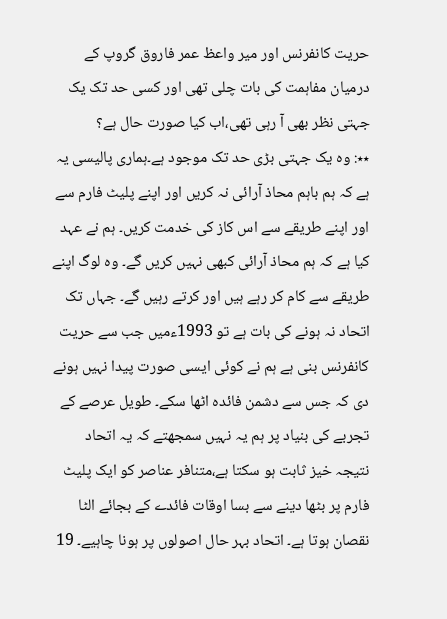حریت کانفرنس اور میر واعظ عمر فاروق گروپ کے درمیان مفاہمت کی بات چلی تھی اور کسی حد تک یک جہتی نظر بھی آ رہی تھی،اب کیا صورت حال ہے؟
٭٭: وہ یک جہتی بڑی حد تک موجود ہے۔ہماری پالیسی یہ ہے کہ ہم باہم محاذ آرائی نہ کریں اور اپنے پلیٹ فارم سے اور اپنے طریقے سے اس کاز کی خدمت کریں۔ ہم نے عہد کیا ہے کہ ہم محاذ آرائی کبھی نہیں کریں گے۔ وہ لوگ اپنے طریقے سے کام کر رہے ہیں اور کرتے رہیں گے۔ جہاں تک اتحاد نہ ہونے کی بات ہے تو 1993ءمیں جب سے حریت کانفرنس بنی ہے ہم نے کوئی ایسی صورت پیدا نہیں ہونے دی کہ جس سے دشمن فائدہ اٹھا سکے۔ طویل عرصے کے تجربے کی بنیاد پر ہم یہ نہیں سمجھتے کہ یہ اتحاد نتیجہ خیز ثابت ہو سکتا ہے،متنافر عناصر کو ایک پلیٹ فارم پر بٹھا دینے سے بسا اوقات فائدے کے بجائے الٹا نقصان ہوتا ہے۔ اتحاد بہر حال اصولوں پر ہونا چاہیے۔ 19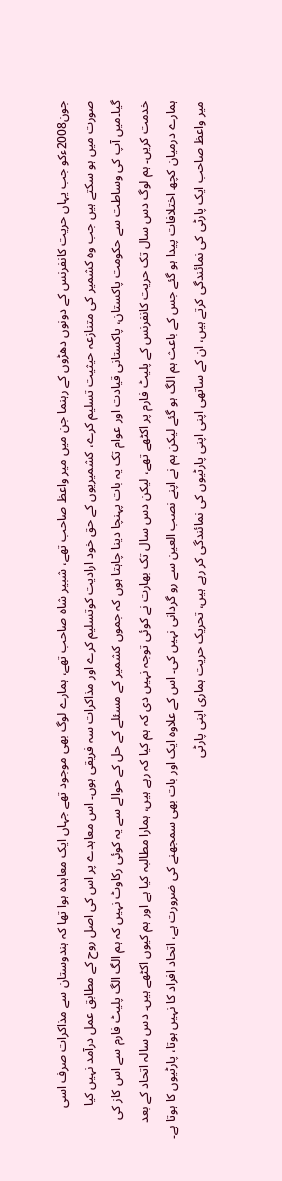جون2008ءکو جب یہاں حریت کانفرنس کے دونوں دھڑوں کے رہنما جن میں میر واعظ صاحب تھے، شبیر شاہ صاحب تھے، ہمارے لوگ بھی موجود تھے جہاں ایک معاہدہ ہوا تھا کہ ہندوستان سے مذاکرات صرف اسی صورت میں ہو سکتے ہیں جب وہ کشمیر کی متنازعہ حیثیت تسلیم کرے، کشمیریوں کے حق خود ارادیت کوتسلیم کرے اور مذاکرات سہ فریقی ہوں۔ اس معاہدے پر اس کی اصل روح کے مطابق عمل درآمد نہیں کیا گیا۔میں آپ کی وساطت سے حکومت پاکستان، پاکستانی قیادت اور عوام تک یہ بات پہنچا دینا چاہتا ہوں کہ جموں کشمیر کے مسئلے کے حل کے حوالے سے یہ کوئی رکاوٹ نہیں کہ ہم الگ الگ پلیٹ فارم سے اس کاز کی خدمت کریں۔ ہم لوگ دس سال تک حریت کانفرنس کے پلیٹ فارم پر اکٹھے تھے، لیکن دس سال تک بھارت نے کوئی توجہ نہیں دی کہ ہم کیا کہ رہے ہیں، ہمارا مطالبہ کیا ہے اور ہم کیوں اکٹھے ہیں۔ دس سالہ اتحاد کے بعد ہمارے درمیان کچھ اختلافات پیدا ہو گئے جس کے باعث ہم الگ ہو گئے لیکن ہم نے اپنے نصب العین سے رو گردانی نہیں کی۔ اس کے علاوہ ایک اور بات بھی سمجھنے کی ضرورت ہے، اتحاد افراد کا نہیں ہوتا، پارٹیوں کا ہوتا ہے۔ میر واعظ صاحب ایک پارٹی کی نمائندگی کرتے ہیں، ان کے ساتھی اپنی اپنی پارٹیوں کی نمائندگی کر رہے ہیں، تحریک حریت ہماری اپنی پارٹی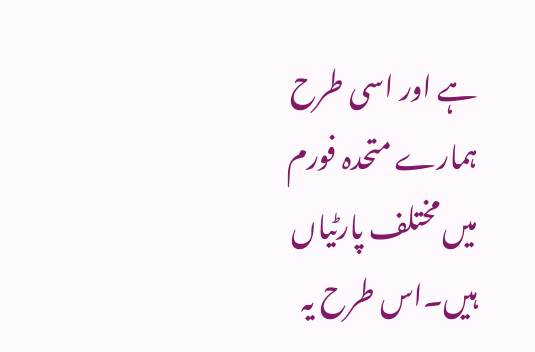ہے اور اسی طرح ہمارے متحدہ فورم میں مختلف پارٹیاں ہیں۔اس طرح یہ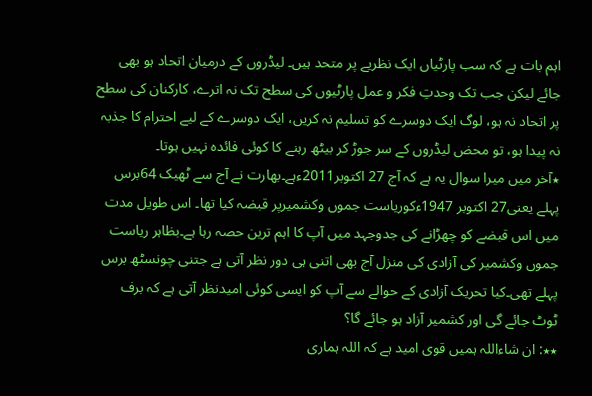اہم بات ہے کہ سب پارٹیاں ایک نظریے پر متحد ہیں۔ لیڈروں کے درمیان اتحاد ہو بھی جائے لیکن جب تک وحدتِ فکر و عمل پارٹیوں کی سطح تک نہ اترے، کارکنان کی سطح پر اتحاد نہ ہو، لوگ ایک دوسرے کو تسلیم نہ کریں، ایک دوسرے کے لیے احترام کا جذبہ نہ پیدا ہو، تو محض لیڈروں کے سر جوڑ کر بیٹھ رہنے کا کوئی فائدہ نہیں ہوتا۔
٭آخر میں میرا سوال یہ ہے کہ آج 27 اکتوبر2011ءہے۔بھارت نے آج سے ٹھیک 64برس پہلے یعنی27 اکتوبر 1947ءکوریاست جموں وکشمیرپر قبضہ کیا تھا۔ اس طویل مدت میں اس قبضے کو چھڑانے کی جدوجہد میں آپ کا اہم ترین حصہ رہا ہے۔بظاہر ریاست جموں وکشمیر کی آزادی کی منزل آج بھی اتنی ہی دور نظر آتی ہے جتنی چونسٹھ برس پہلے تھی۔کیا تحریک آزادی کے حوالے سے آپ کو ایسی کوئی امیدنظر آتی ہے کہ برف ٹوٹ جائے گی اور کشمیر آزاد ہو جائے گا؟
٭٭: ان شاءاللہ ہمیں قوی امید ہے کہ اللہ ہماری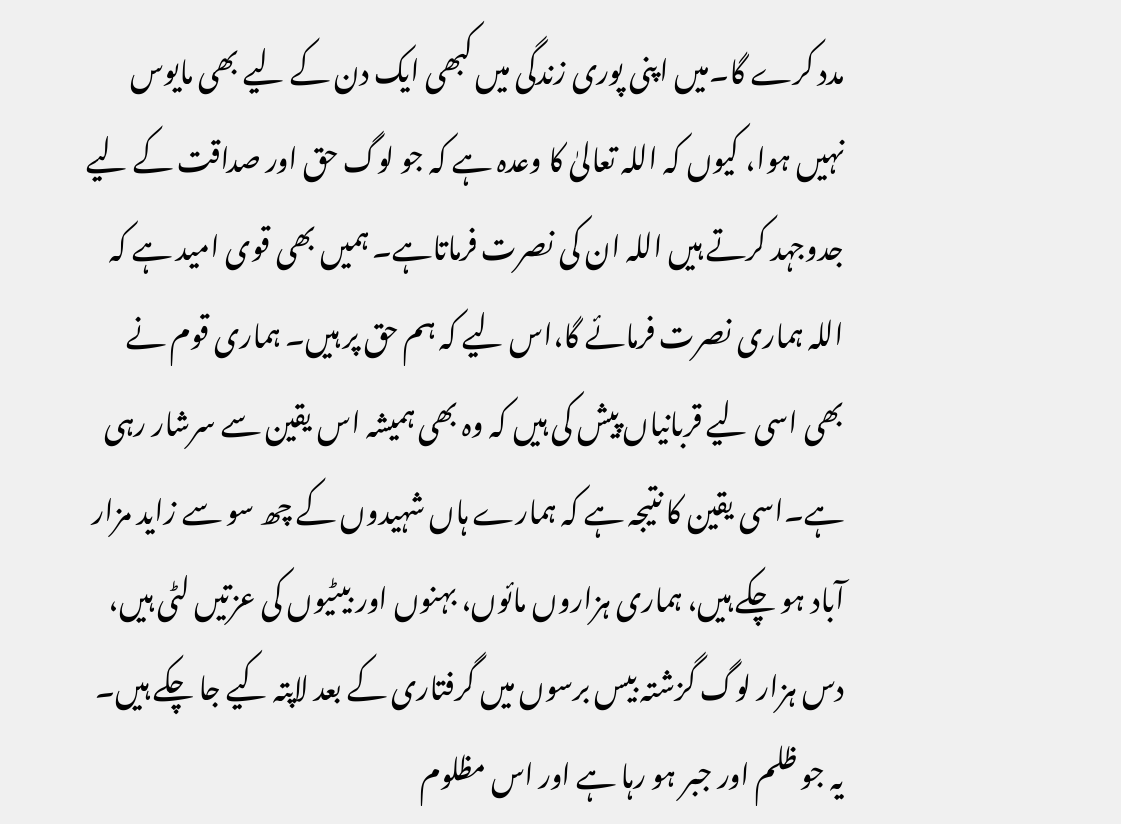مدد کرے گا۔میں اپنی پوری زندگی میں کبھی ایک دن کے لیے بھی مایوس نہیں ہوا، کیوں کہ اللہ تعالیٰ کا وعدہ ہے کہ جو لوگ حق اور صداقت کے لیے جدوجہد کرتے ہیں اللہ ان کی نصرت فرماتاہے۔ ہمیں بھی قوی امید ہے کہ اللہ ہماری نصرت فرمائے گا،اس لیے کہ ہم حق پر ہیں۔ ہماری قوم نے بھی اسی لیے قربانیاں پیش کی ہیں کہ وہ بھی ہمیشہ اس یقین سے سرشار رہی ہے۔اسی یقین کا نتیجہ ہے کہ ہمارے ہاں شہیدوں کے چھ سو سے زاید مزار آباد ہو چکے ہیں، ہماری ہزاروں مائوں، بہنوں اور بیٹیوں کی عزتیں لٹی ہیں، دس ہزار لوگ گزشتہ بیس برسوں میں گرفتاری کے بعد لاپتہ کیے جا چکے ہیں۔ یہ جو ظلم اور جبر ہو رہا ہے اور اس مظلوم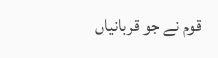قوم نے جو قربانیاں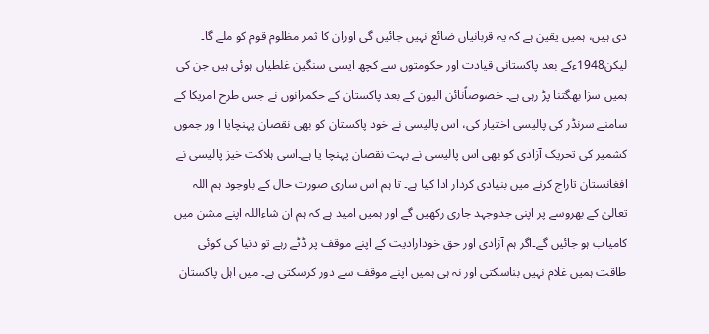دی ہیں، ہمیں یقین ہے کہ یہ قربانیاں ضائع نہیں جائیں گی اوران کا ثمر مظلوم قوم کو ملے گا۔ لیکن1948ءکے بعد پاکستانی قیادت اور حکومتوں سے کچھ ایسی سنگین غلطیاں ہوئی ہیں جن کی ہمیں سزا بھگتنا پڑ رہی ہے۔ خصوصاًنائن الیون کے بعد پاکستان کے حکمرانوں نے جس طرح امریکا کے سامنے سرنڈر کی پالیسی اختیار کی، اس پالیسی نے خود پاکستان کو بھی نقصان پہنچایا ا ور جموں کشمیر کی تحریک آزادی کو بھی اس پالیسی نے بہت نقصان پہنچا یا ہے۔اسی ہلاکت خیز پالیسی نے افغانستان تاراج کرنے میں بنیادی کردار ادا کیا ہے۔ تا ہم اس ساری صورت حال کے باوجود ہم اللہ تعالیٰ کے بھروسے پر اپنی جدوجہد جاری رکھیں گے اور ہمیں امید ہے کہ ہم ان شاءاللہ اپنے مشن میں کامیاب ہو جائیں گے۔اگر ہم آزادی اور حق خودارادیت کے اپنے موقف پر ڈٹے رہے تو دنیا کی کوئی طاقت ہمیں غلام نہیں بناسکتی اور نہ ہی ہمیں اپنے موقف سے دور کرسکتی ہے۔ میں اہل پاکستان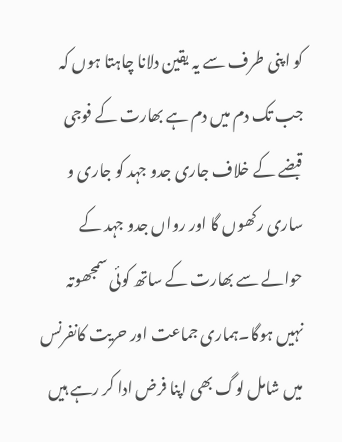کو اپنی طرف سے یہ یقین دلانا چاہتا ہوں کہ جب تک دم میں دم ہے بھارت کے فوجی قبضے کے خلاف جاری جدو جہد کو جاری و ساری رکھوں گا اور رواں جدو جہد کے حوالے سے بھارت کے ساتھ کوئی سمجھوتہ نہیں ہوگا۔ہماری جماعت اور حریت کانفرنس میں شامل لوگ بھی اپنا فرض ادا کر رہے ہیں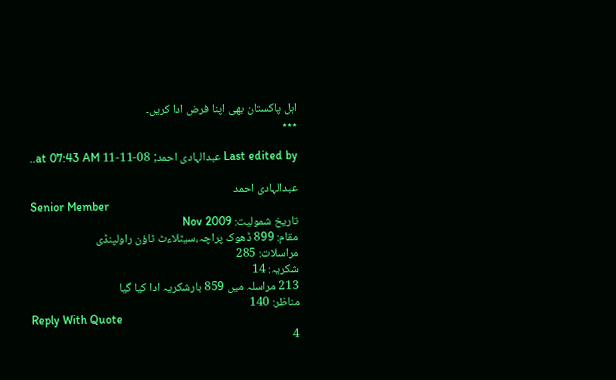اہل پاکستان بھی اپنا فرض ادا کریں۔
٭٭٭

Last edited by عبدالہادی احمد; 08-11-11 at 07:43 AM..

عبدالہادی احمد
Senior Member
تاریخ شمولیت: Nov 2009
مقام: 899 ڈھوک پراچہ،سیٹلاءٹ ٹاؤن راولپنڈی
مراسلات: 285
شکریہ: 14
213 مراسلہ میں 859 بارشکریہ ادا کیا گیا
مناظر: 140
Reply With Quote
4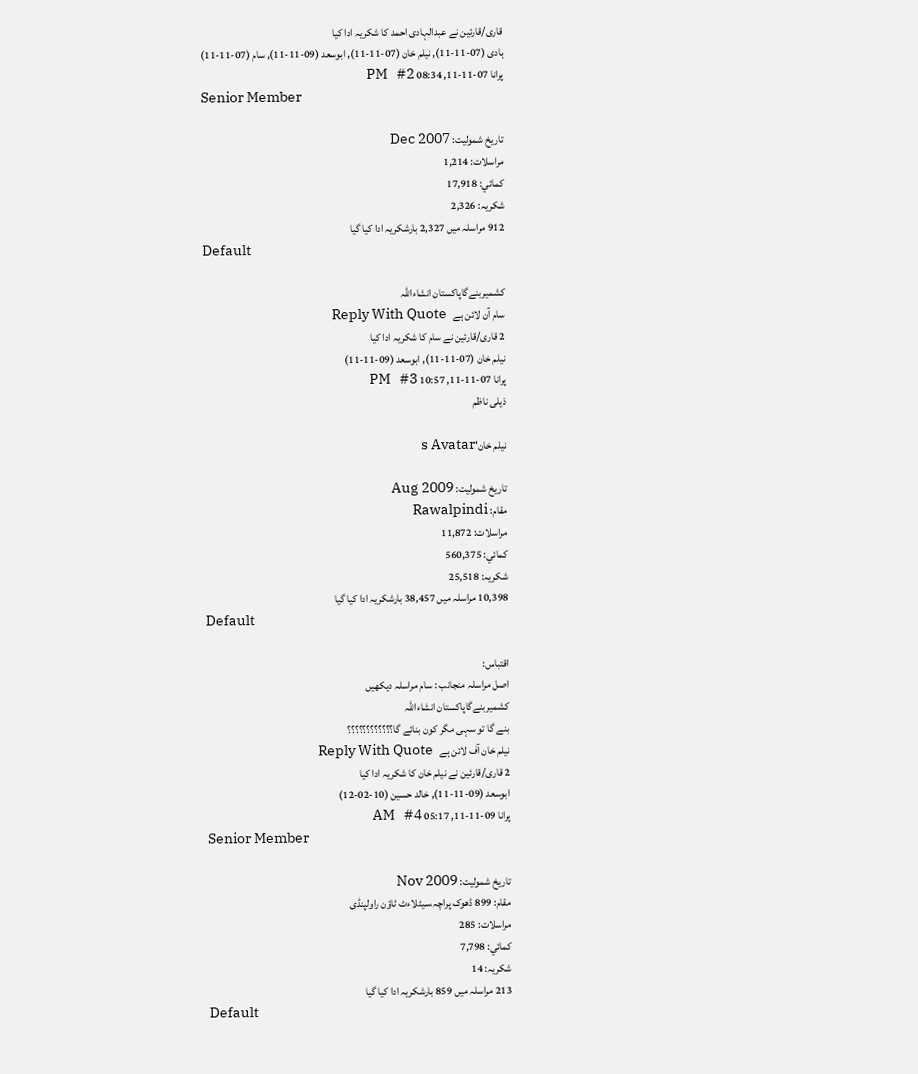قاری/قارئین نے عبدالہادی احمد کا شکریہ ادا کیا
ہادی (07-11-11), نیلم خان (07-11-11), ابوسعد (09-11-11), سام (07-11-11)
پرانا 07-11-11, 08:34 PM   #2
Senior Member

تاریخ شمولیت: Dec 2007
مراسلات: 1,214
کمائي: 17,918
شکریہ: 2,326
912 مراسلہ میں 2,327 بارشکریہ ادا کیا گیا
Default

کشمیربنےگاپاکستان انشاءاللّٰہ
سام آن لائن ہے   Reply With Quote
2 قاری/قارئین نے سام کا شکریہ ادا کیا
نیلم خان (07-11-11), ابوسعد (09-11-11)
پرانا 07-11-11, 10:57 PM   #3
ذیلی ناظم

نیلم خان's Avatar

تاریخ شمولیت: Aug 2009
مقام: Rawalpindi
مراسلات: 11,872
کمائي: 560,375
شکریہ: 25,518
10,398 مراسلہ میں 38,457 بارشکریہ ادا کیا گیا
Default

اقتباس:
اصل مراسلہ منجانب : سام مراسلہ دیکھیں
کشمیربنےگاپاکستان انشاءاللّٰہ
بنے گا تو سہی مگر کون بنائے گا؟؟؟؟؟؟؟؟؟؟؟؟
نیلم خان آف لائن ہے   Reply With Quote
2 قاری/قارئین نے نیلم خان کا شکریہ ادا کیا
ابوسعد (09-11-11), خالد حسین (10-02-12)
پرانا 09-11-11, 05:17 AM   #4
Senior Member

تاریخ شمولیت: Nov 2009
مقام: 899 ڈھوک پراچہ،سیٹلاءٹ ٹاؤن راولپنڈی
مراسلات: 285
کمائي: 7,798
شکریہ: 14
213 مراسلہ میں 859 بارشکریہ ادا کیا گیا
Default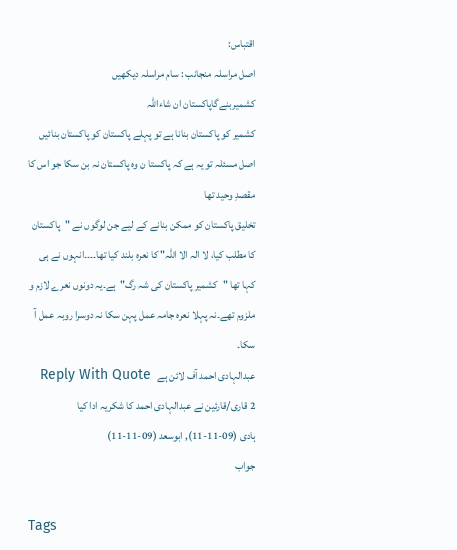اقتباس:
اصل مراسلہ منجانب : سام مراسلہ دیکھیں
کشمیربنےگاپاکستان ان شاءاللّٰہ
کشمیر کو پاکستان بنانا ہے تو پہلے پاکستان کو پاکستان بنائیں
اصل مسئلہ تو یہ ہے کہ پاکستا ن وہ پاکستان نہ بن سکا جو اس کا مقصدِ وحید تھا
تخلیق پاکستان کو ممکن بنانے کے لیے جن لوگوں نے "پاکستان کا مطلب کیا، لا الہ الا اللہ" کا نعرہ بلند کیا تھا۔۔۔۔انہوں نے ہی کہا تھا "کشمیر پاکستان کی شہ رگ"ہے۔یہ دونوں نعرے لازم و ملزوم تھے۔نہ پہلا نعرہ جامہ عمل پہن سکا نہ دوسرا روبہ عمل آ سکا۔
عبدالہادی احمد آف لائن ہے   Reply With Quote
2 قاری/قارئین نے عبدالہادی احمد کا شکریہ ادا کیا
ہادی (09-11-11), ابوسعد (09-11-11)
جواب

Tags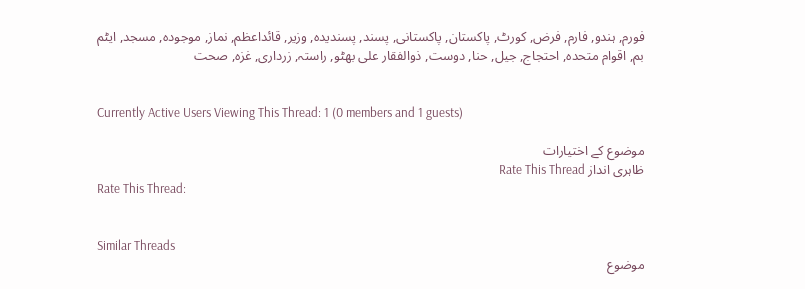فورم, ہندو, فارم, فرض, کورٹ, پاکستان, پاکستانی, پسند, پسندیدہ, وزیر, قائداعظم, نماز, موجودہ, مسجد, ایٹم بم, اقوام متحدہ, احتجاج, جیل, حنا, دوست, ذوالفقار علی بھٹو, راستہ, زرداری, غزہ, صحت


Currently Active Users Viewing This Thread: 1 (0 members and 1 guests)

موضوع کے اختیارات
ظاہری انداز Rate This Thread
Rate This Thread:


Similar Threads
موضوع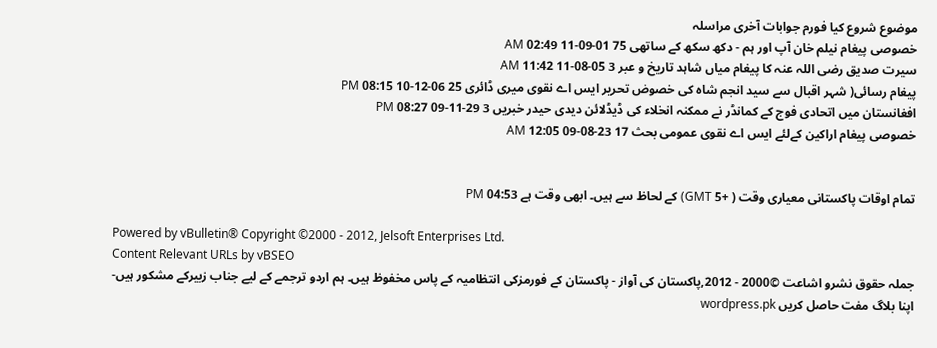موضوع شروع کیا فورم جوابات آخری مراسلہ
خصوصی پیغام نیلم خان آپ اور ہم - دکھ سکھ کے ساتھی 75 01-09-11 02:49 AM
سیرت صدیق رضی اللہ عنہ کا پیغام میاں شاہد تاریخ و عبر 3 05-08-11 11:42 AM
پیغام رسائی( شہر اقبال سے سید انجم شاہ کی خصوصٰ تحریر ایس اے نقوی میری ڈائری 25 06-12-10 08:15 PM
افغانستان میں اتحادی فوج کے کمانڈر نے ممکنہ انخلاء کی ڈیڈلائن دیدی حیدر خبریں 3 29-11-09 08:27 PM
خصوصی پیغام اراکین کےلئے ایس اے نقوی عمومی بحث 17 23-08-09 12:05 AM


تمام اوقات پاکستانی معیاری وقت ( +5 GMT) کے لحاظ سے ہیں۔ ابھی وقت ہے 04:53 PM

Powered by vBulletin® Copyright ©2000 - 2012, Jelsoft Enterprises Ltd.
Content Relevant URLs by vBSEO
جملہ حقوق نشرو اشاعت ©2000 - 2012,پاکستان کی آواز - پاکستان کے فورمزکی انتظامیہ کے پاس مخفوظ ہیں۔ ہم اردو ترجمے کے لیے جناب زبیرکے مشکور ہیں-
اپنا بلاگ مفت حاصل کریں wordpress.pk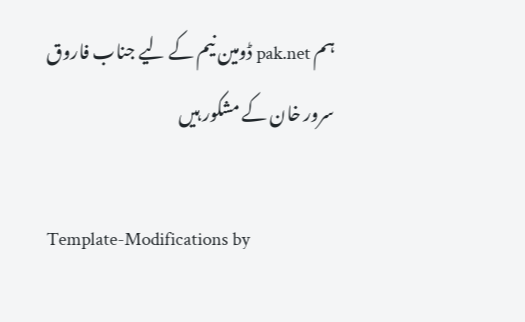ہم pak.net ڈومین نیم کے لیے جناب فاروق سرور خان کے مشکور ہیں

Template-Modifications by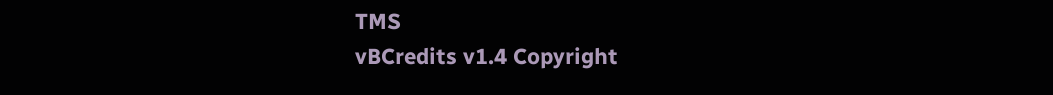TMS
vBCredits v1.4 Copyright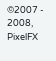©2007 - 2008, PixelFX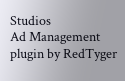Studios
Ad Management plugin by RedTyger